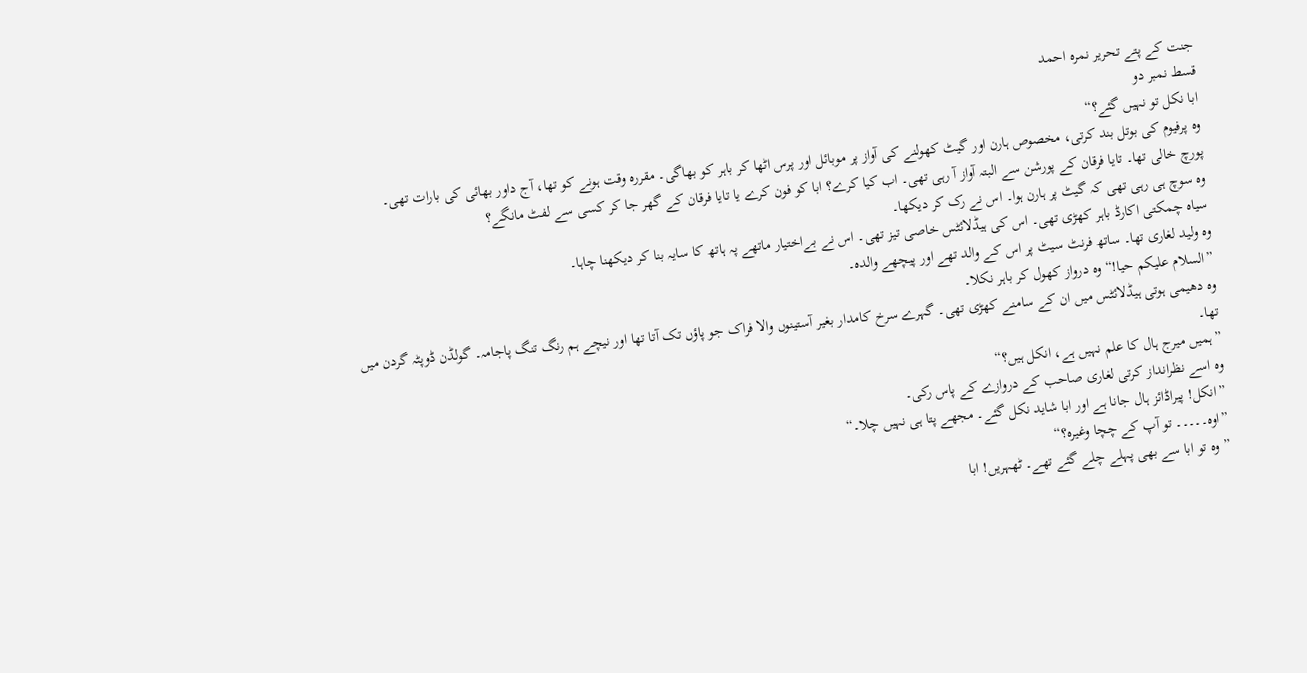جنت کے پتے تحریر نمرہ احمد
قسط نمبر دو
ابا نکل تو نہیں گئے؟“
وہ پرفیوم کی بوتل بند کرتی، مخصوص ہارن اور گیٹ کھولنے کی آواز پر موبائل اور پرس اٹھا کر باہر کو بھاگی۔ مقررہ وقت ہونے کو تھا، آج داور بھائی کی بارات تھی۔
پورچ خالی تھا۔ تایا فرقان کے پورشن سے البتہ آواز آ رہی تھی۔ اب کیا کرے؟ ابا کو فون کرے یا تایا فرقان کے گھر جا کر کسی سے لفٹ مانگے؟
وہ سوچ ہی رہی تھی کہ گیٹ پر ہارن ہوا۔ اس نے رک کر دیکھا۔
سیاہ چمکتی اکارڈ باہر کھڑی تھی۔ اس کی ہیڈلائٹس خاصی تیز تھی۔ اس نے بےاختیار ماتھے پہ ہاتھ کا سایہ بنا کر دیکھنا چاہا۔
وہ ولید لغاری تھا۔ ساتھ فرنٹ سیٹ پر اس کے والد تھے اور پیچھے والدہ۔
”السلام علیکم حیا!“ وہ درواز کھول کر باہر نکلا۔
وہ دھیمی ہوتی ہیڈلائٹس میں ان کے سامنے کھڑی تھی۔ گہرے سرخ کامدار بغیر آستینوں والا فراک جو پاؤں تک آتا تھا اور نیچے ہم رنگ تنگ پاجامہ۔ گولڈن ڈوپٹہ گردن میں تھا۔
”ہمیں میرج ہال کا علم نہیں ہے، انکل ہیں؟“
وہ اسے نظرانداز کرتی لغاری صاحب کے دروازے کے پاس رکی۔
”انکل! پیراڈائز ہال جانا ہے اور ابا شاید نکل گئے۔ مجھے پتا ہی نہیں چلا۔“
”اوہ۔۔۔۔۔ تو آپ کے چچا وغیرہ؟“
”وہ تو ابا سے بھی پہلے چلے گئے تھے۔ ٹھہریں! ابا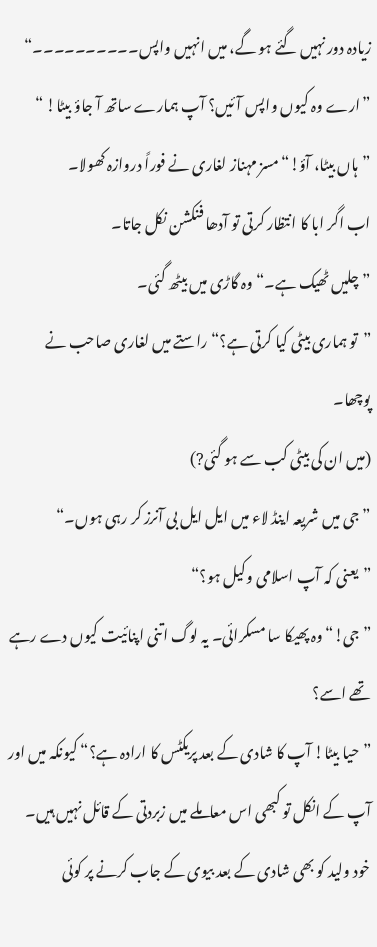زیادہ دور نہیں گئے ہو گے، میں انہیں واپس۔۔۔۔۔۔۔۔۔۔“
”ارے وہ کیوں واپس آئیں؟ آپ ہمارے ساتھ آ جاؤ بیٹا! “
”ہاں بیٹا، آؤ!“ مسز مہناز لغاری نے فوراً دروازہ کھولا۔
اب اگر ابا کا انتظار کرتی تو آدھا فنکشن نکل جاتا۔
”چلیں ٹھیک ہے۔“ وہ گاڑی میں بیٹھ گئی۔
”تو ہماری بیٹی کیا کرتی ہے؟“ راستے میں لغاری صاحب نے پوچھا۔
(میں ان کی بیٹی کب سے ہو گئی?)
”جی میں شریعہ اینڈ لاء میں ایل ایل بی آنرز کر رہی ہوں۔“
”یعنی کہ آپ اسلامی وکیل ہو؟“
”جی!“ وہ پھیکا سا مسکرائی۔ یہ لوگ اتنی اپنائیت کیوں دے رہے تھے اسے؟
”حیا بیٹا! آپ کا شادی کے بعد پریکٹس کا ارادہ ہے؟“ کیونکہ میں اور آپ کے انکل تو کبھی اس معاملے میں زبردتی کے قائل نہیں ہیں۔ خود ولید کو بھی شادی کے بعد بیوی کے جاب کرنے پر کوئی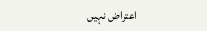اعتراض نہیں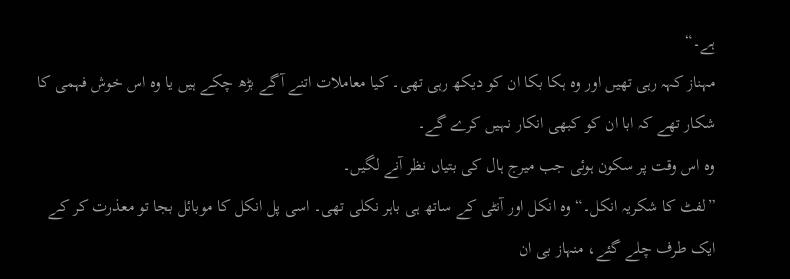ہے۔“
مہناز کہہ رہی تھیں اور وہ ہکا بکا ان کو دیکھ رہی تھی۔ کیا معاملات اتنے آگے بڑھ چکے ہیں یا وہ اس خوش فہمی کا شکار تھے کہ ابا ان کو کبھی انکار نہیں کرے گے۔
وہ اس وقت پر سکون ہوئی جب میرج ہال کی بتیاں نظر آنے لگیں۔
”لفٹ کا شکریہ انکل۔“ وہ انکل اور آنٹی کے ساتھ ہی باہر نکلی تھی۔ اسی پل انکل کا موبائل بجا تو معذرت کر کے ایک طرف چلے گئے، منہاز بی ان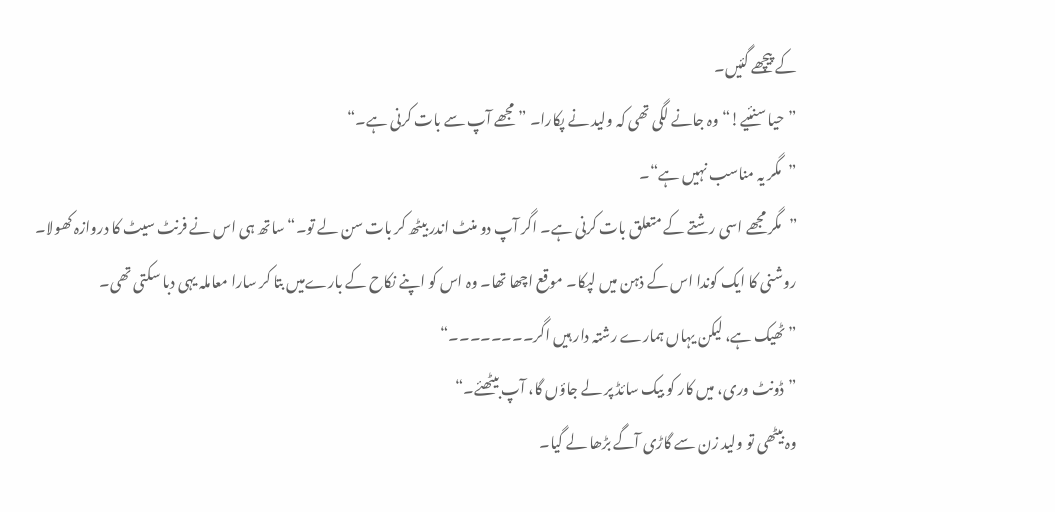کے پیچھے گئیں۔
”حیا سنئیے!“ وہ جانے لگی تھی کہ ولید نے پکارا۔ ”مجھے آپ سے بات کرنی ہے۔“
”مگر یہ مناسب نہیں ہے“۔
”مگر مجھے اسی رشتے کے متعلق بات کرنی ہے۔ اگر آپ دو منٹ اندر بیٹھ کر بات سن لے تو۔“ ساتھ ہی اس نے فرنٹ سیٹ کا دروازہ کھولا۔
روشنی کا ایک کوندا اس کے ذہن میں لپکا۔ موقع اچھا تھا۔ وہ اس کو اپنے نکاح کے بارےمیں بتا کر سارا معاملہ یہی دبا سکتی تھی۔
”ٹھیک ہے، لیکن یہاں ہمارے رشتہ دار ہیں اگر۔۔۔۔۔۔۔۔“
”ڈونٹ وری، میں کار کو بیک سائڈ پر لے جاؤں گا، آپ بیٹھئے۔“
وہ بیٹھی تو ولید زن سے گاڑی آگے بڑھا لے گیا۔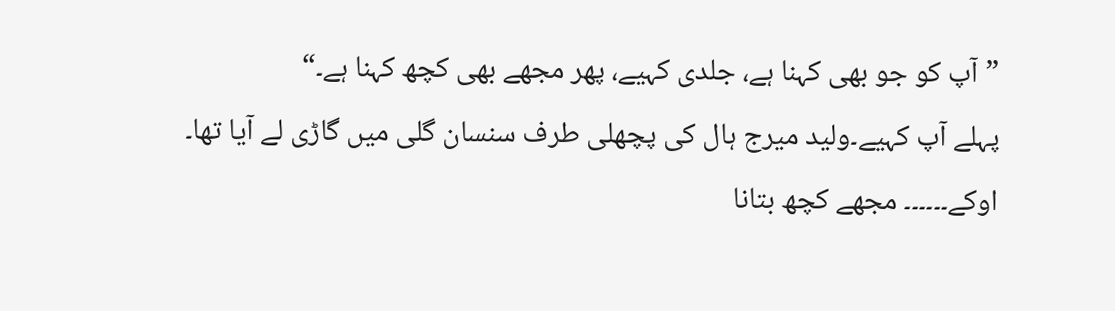”آپ کو جو بھی کہنا ہے، جلدی کہیے، پھر مجھے بھی کچھ کہنا ہے۔“
پہلے آپ کہیے۔ولید میرج ہال کی پچھلی طرف سنسان گلی میں گاڑی لے آیا تھا۔
اوکے۔۔۔۔۔۔ مجھے کچھ بتانا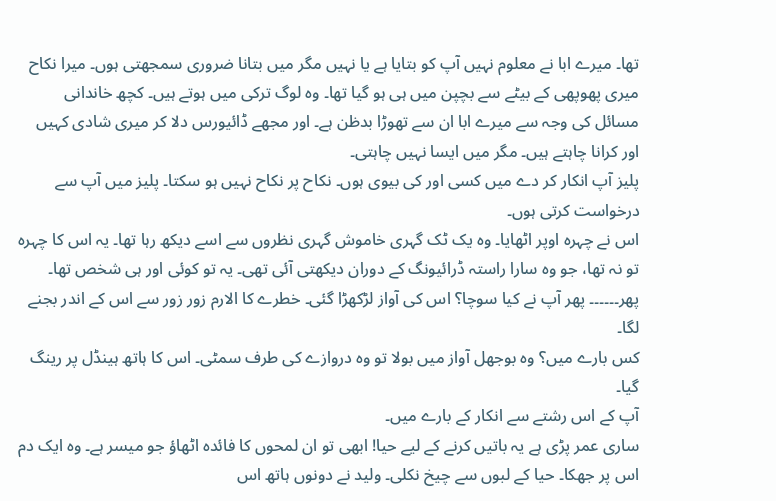تھا۔ میرے ابا نے معلوم نہیں آپ کو بتایا ہے یا نہیں مگر میں بتانا ضروری سمجھتی ہوں۔ میرا نکاح میری پھوپھی کے بیٹے سے بچپن میں ہی ہو گیا تھا۔ وہ لوگ ترکی میں ہوتے ہیں۔ کچھ خاندانی مسائل کی وجہ سے میرے ابا ان سے تھوڑا بدظن ہے۔ اور مجھے ڈائیورس دلا کر میری شادی کہیں اور کرانا چاہتے ہیں۔ مگر میں ایسا نہیں چاہتی۔
پلیز آپ انکار کر دے میں کسی اور کی بیوی ہوں۔ نکاح پر نکاح نہیں ہو سکتا۔ پلیز میں آپ سے درخواست کرتی ہوں۔
اس نے چہرہ اوپر اٹھایا۔ وہ یک ٹک گہری خاموش گہری نظروں سے اسے دیکھ رہا تھا۔ یہ اس کا چہرہ تو نہ تھا، جو وہ سارا راستہ ڈرائیونگ کے دوران دیکھتی آئی تھی۔ یہ تو کوئی اور ہی شخص تھا۔
پھر۔۔۔۔۔۔ پھر آپ نے کیا سوچا؟ اس کی آواز لڑکھڑا گئی۔ خطرے کا الارم زور زور سے اس کے اندر بجنے لگا۔
کس بارے میں؟ وہ بوجھل آواز میں بولا تو وہ دروازے کی طرف سمٹی۔ اس کا ہاتھ ہینڈل پر رینگ گیا۔
آپ کے اس رشتے سے انکار کے بارے میں۔
ساری عمر پڑی ہے یہ باتیں کرنے کے لیے حیا! ابھی تو ان لمحوں کا فائدہ اٹھاؤ جو میسر ہے۔ وہ ایک دم اس پر جھکا۔ حیا کے لبوں سے چیخ نکلی۔ ولید نے دونوں ہاتھ اس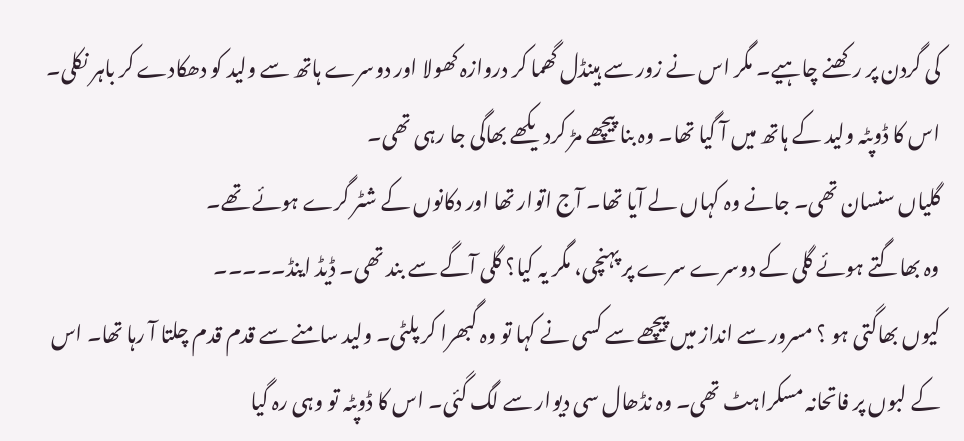کی گردن پر رکھنے چاہیے۔ مگر اس نے زور سے ہینڈل گھما کر دروازہ کھولا اور دوسرے ہاتھ سے ولید کو دھکادے کر باہر نکلی۔ اس کا ڈوپٹہ ولید کے ہاتھ میں آ گیا تھا۔ وہ بنا پیچھے مڑ کردیکھے بھاگی جا رہی تھی۔
گلیاں سنسان تھی۔ جانے وہ کہاں لے آیا تھا۔ آج اتوار تھا اور دکانوں کے شٹر گرے ہوئے تھے۔
وہ بھاگتے ہوئے گلی کے دوسرے سرے پر پہنچی، مگر یہ کیا؟ گلی آگے سے بند تھی۔ ڈیڈ اینڈ۔۔۔۔۔
کیوں بھاگتی ہو ؟ مسرور سے انداز میں پیچھے سے کسی نے کہا تو وہ گبھرا کر پلٹی۔ ولید سامنے سے قدم قدم چلتا آ رہا تھا۔ اس کے لبوں پر فاتحانہ مسکراہٹ تھی۔ وہ نڈھال سی دیوار سے لگ گئی۔ اس کا ڈوپٹہ تو وہی رہ گیا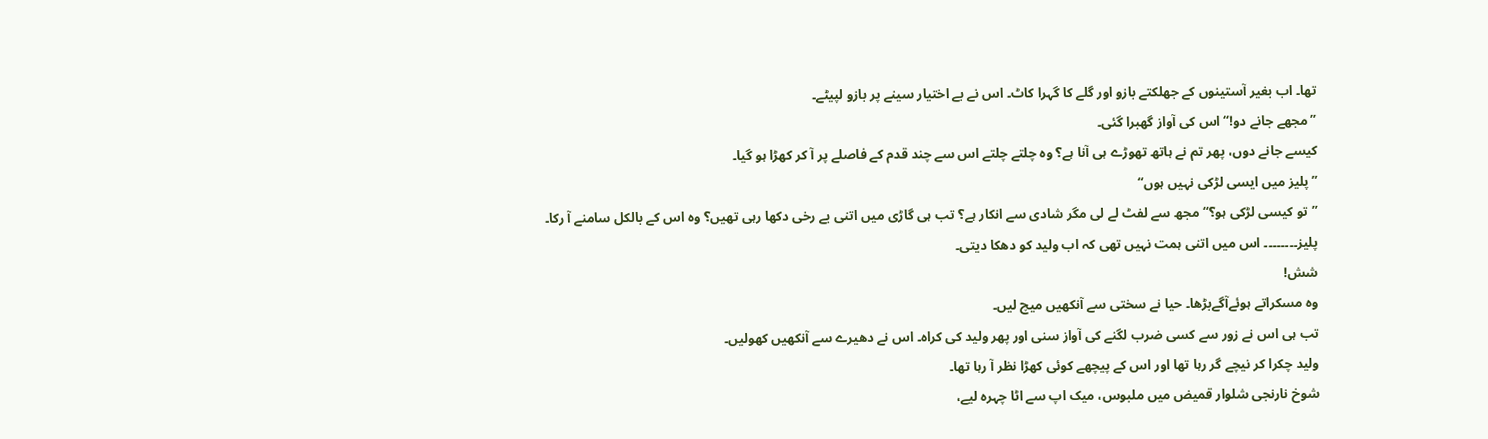تھا۔ اب بغیر آستینوں کے جھلکتے بازو اور گلے کا گہرا کاٹ۔ اس نے بے اختیار سینے پر بازو لپیٹے۔
”مجھے جانے دو!“ اس کی آواز گھبرا گئی۔
کیسے جانے دوں، پھر تم نے ہاتھ تھوڑے ہی آنا ہے؟ وہ چلتے چلتے اس سے چند قدم کے فاصلے پر آ کر کھڑا ہو گیا۔
”پلیز میں ایسی لڑکی نہیں ہوں“
”تو کیسی لڑکی ہو؟“ مجھ سے لفٹ لے لی مگر شادی سے انکار ہے؟ تب ہی گاڑی میں اتنی بے رخی دکھا رہی تھیں؟ وہ اس کے بالکل سامنے آ رکا۔
پلیز۔۔۔۔۔۔۔۔ اس میں اتنی ہمت نہیں تھی کہ اب ولید کو دھکا دیتی۔
شش!
وہ مسکراتے ہوئےآگےبڑھا۔ حیا نے سختی سے آنکھیں میچ لیں۔
تب ہی اس نے زور سے کسی ضرب لگنے کی آواز سنی اور پھر ولید کی کراہ۔ اس نے دھیرے سے آنکھیں کھولیں۔
ولید چکرا کر نیچے گر رہا تھا اور اس کے پیچھے کوئی کھڑا نظر آ رہا تھا۔
شوخ نارنجی شلوار قمیض میں ملبوس، میک اپ سے اٹا چہرہ لیے،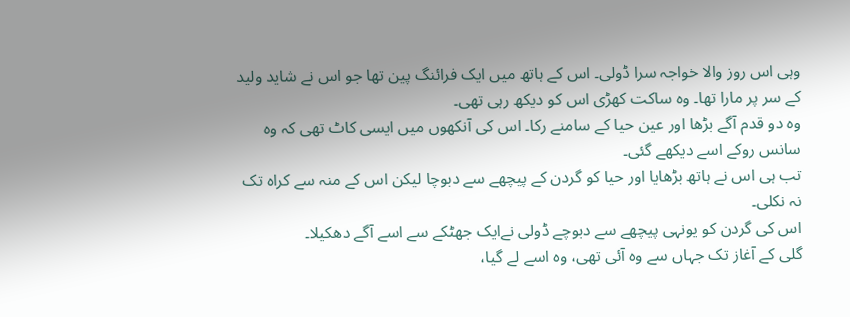وہی اس روز والا خواجہ سرا ڈولی۔ اس کے ہاتھ میں ایک فرائنگ پین تھا جو اس نے شاید ولید کے سر پر مارا تھا۔ وہ ساکت کھڑی اس کو دیکھ رہی تھی۔
وہ دو قدم آگے بڑھا اور عین حیا کے سامنے رکا۔ اس کی آنکھوں میں ایسی کاٹ تھی کہ وہ سانس روکے اسے دیکھے گئی۔
تب ہی اس نے ہاتھ بڑھایا اور حیا کو گردن کے پیچھے سے دبوچا لیکن اس کے منہ سے کراہ تک نہ نکلی۔
اس کی گردن کو یونہی پیچھے سے دبوچے ڈولی نےایک جھٹکے سے اسے آگے دھکیلا۔
گلی کے آغاز تک جہاں سے وہ آئی تھی، وہ اسے لے گیا،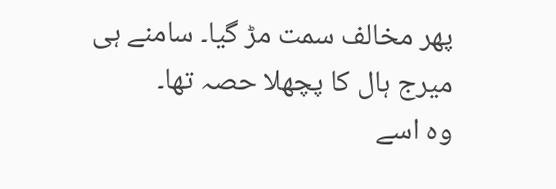پھر مخالف سمت مڑ گیا۔ سامنے ہی میرج ہال کا پچھلا حصہ تھا۔
وہ اسے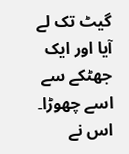گیٹ تک لے آیا اور ایک جھٹکے سے اسے چھوڑا۔ اس نے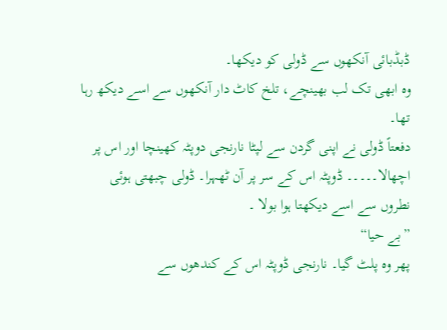ڈبڈبائی آنکھوں سے ڈولی کو دیکھا۔
وہ ابھی تک لب بھینچے، تلخ کاٹ دار آنکھوں سے اسے دیکھ رہا تھا۔
دفعتاً ڈولی نے اپنی گردن سے لپٹا نارنجی دوپٹہ کھینچا اور اس پر اچھالا۔۔۔۔۔ ڈوپٹہ اس کے سر پر آن ٹھہرا۔ ڈولی چبھتی ہوئی نطروں سے اسے دیکھتا ہوا بولا ۔
”بے حیا“
پھر وہ پلٹ گیا۔ نارنجی ڈوپٹہ اس کے کندھوں سے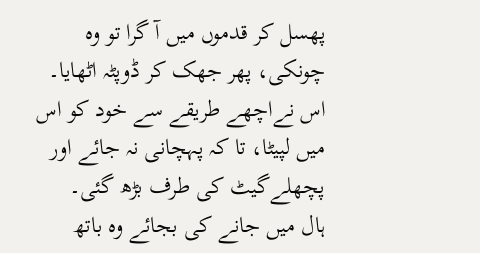پھسل کر قدموں میں آ گرا تو وہ چونکی، پھر جھک کر ڈوپٹہ اٹھایا۔
اس نےاچھے طریقے سے خود کو اس میں لپیٹا، تا کہ پہچانی نہ جائے اور پچھلےگیٹ کی طرف بڑھ گئی۔
ہال میں جانے کی بجائے وہ باتھ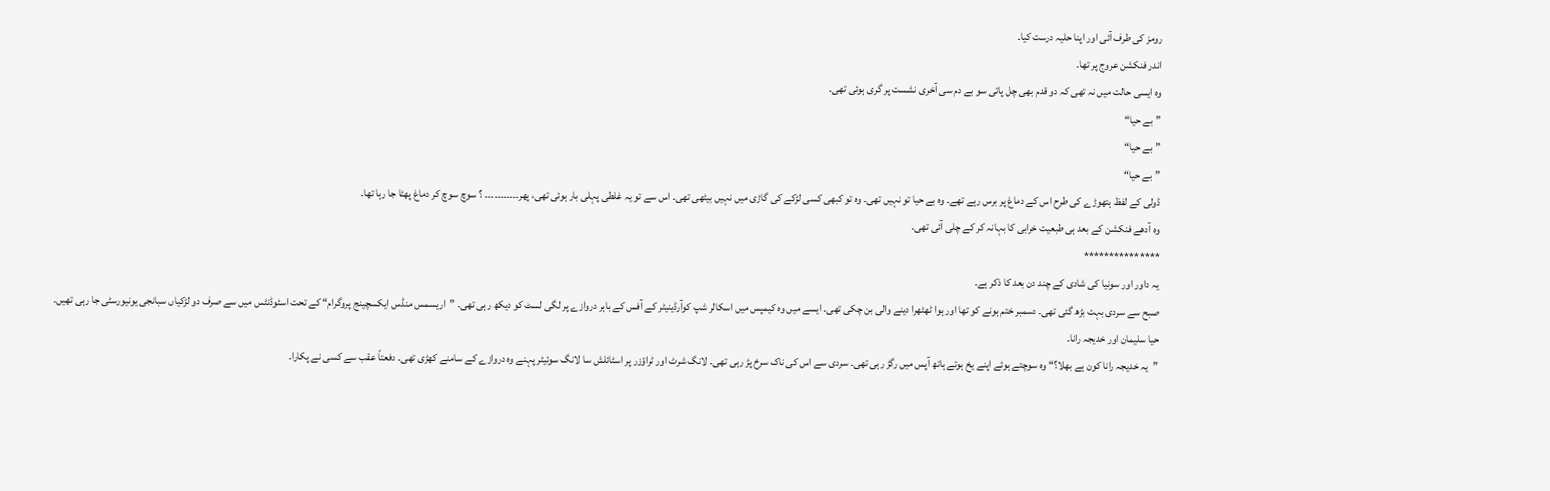رومز کی طرف آئی اور اپنا حلیہ درست کیا۔
اندر فنکشن عروج پر تھا۔
وہ ایسی حالت میں نہ تھی کہ دو قدم بھی چل پاتی سو بے دم سی آخری نشست پر گری ہوئی تھی۔
”بے حیا“
”بے حیا“
”بے حیا“
ڈولی کے لفظ ہتھوڑے کی طرح اس کے دماغ پر برس رہے تھے۔ وہ بے حیا تو نہیں تھی۔ وہ تو کبھی کسی لڑکے کی گاڑی میں نہیں بیٹھی تھی۔ اس سے تو یہ غلطی پہلی بار ہوئی تھی، پھر۔۔۔۔۔۔۔۔۔۔۔ ؟ سوچ سوچ کر دماغ پھٹا جا رہا تھا۔
وہ آدھے فنکشن کے بعد ہی طبعیت خرابی کا بہانہ کر کے چلی آئی تھی۔
***************
یہ داور اور سونیا کی شادی کے چند دن بعد کا ذکر ہے۔
صبح سے سردی بہت بڑھ گئی تھی۔ دسمبر ختم ہونے کو تھا اور ہوا ٹھٹھرا دینے والی بن چکی تھی۔ ایسے میں وہ کیمپس میں اسکالر شپ کوآرڈینیٹر کے آفس کے باہر دروازے پر لگی لسٹ کو دیکھ رہی تھی۔ ”اریسمس منڈس ایکسچینج پروگرام“ کے تحت اسٹوڈنٹس میں سے صرف دو لڑکیاں سبانجی یونیورسٹی جا رہی تھیں۔
حیا سلیمان اور خدیجہ رانا۔
”یہ خدیجہ رانا کون ہے بھلا؟“ وہ سوچتے ہوئے اپنے یخ ہوتے ہاتھ آپس میں رگڑ رہی تھی۔ سردی سے اس کی ناک سرخ پڑ رہی تھی۔ لانگ شرٹ اور ٹراؤزر پر اسٹائلش سا لانگ سوئیٹر پہنے وہ دروازے کے سامنے کھڑی تھی۔ دفعتاً عقب سے کسی نے پکارا۔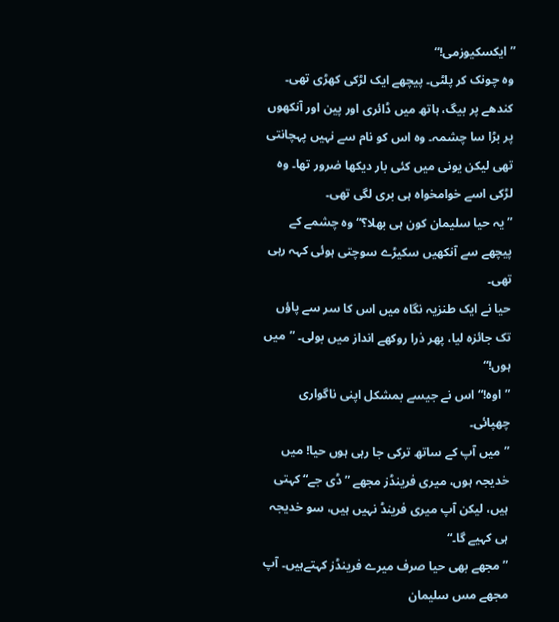”ایکسکیوزمی!“
وہ چونک کر پلٹی۔ پیچھے ایک لڑکی کھڑی تھی۔ کندھے پر بیگ، ہاتھ میں ڈائری اور پین اور آنکھوں پر بڑا سا چشمہ۔ وہ اس کو نام سے نہیں پہچانتی تھی لیکن یونی میں کئی بار دیکھا ضرور تھا۔ وہ لڑکی اسے خوامخواہ ہی بری لگی تھی۔
”یہ حیا سلیمان کون ہی بھلا؟“ وہ چشمے کے پیچھے سے آنکھیں سکیڑے سوچتی ہوئی کہہ رہی تھی۔
حیا نے ایک طنزیہ نگاہ میں اس کا سر سے پاؤں تک جائزہ لیا، پھر ذرا روکھے انداز میں بولی۔ ”میں ہوں!“
”اوہ!“ اس نے جیسے بمشکل اپنی ناگواری چھپائی۔
”میں آپ کے ساتھ ترکی جا رہی ہوں حیا! میں خدیجہ ہوں، میری فرینڈز مجھے ”ڈی جے“ کہتی ہیں، لیکن آپ میری فرینڈ نہیں ہیں، سو خدیجہ ہی کہیے گا۔“
”مجھے بھی حیا صرف میرے فرینڈز کہتےہیں۔ آپ مجھے مس سلیمان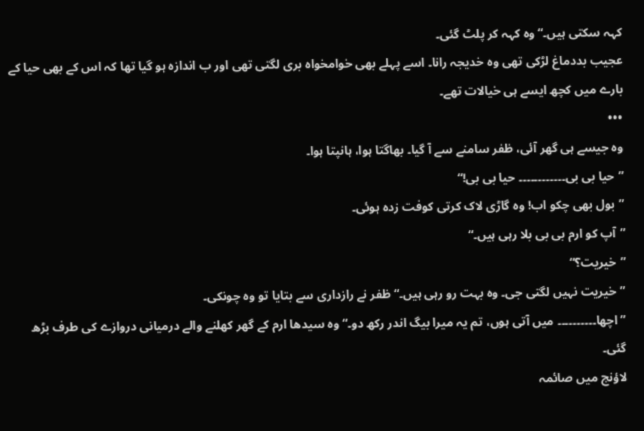کہہ سکتی ہیں۔“ وہ کہہ کر پلٹ گئی۔
عجیب بددماغ لڑکی تھی وہ خدیجہ رانا۔ اسے پہلے بھی خوامخواہ بری لگتی تھی اور ب اندازہ ہو گیا تھا کہ اس کے بھی حیا کے بارے میں کچھ ایسے ہی خیالات تھے۔
•••
وہ جیسے ہی گھر آئی، ظفر سامنے سے آ گیا۔ بھاگتا ہوا، ہانپتا ہوا۔
”حیا بی بی۔۔۔۔۔۔۔۔۔۔۔۔ حیا بی بی!“
”بول بھی چکو اب! وہ گاڑی لاک کرتی کوفت زدہ ہوئی۔
”آپ کو ارم بی بی بلا رہی ہیں۔“
”خیریت؟“
”خیریت نہیں لگتی جی۔ وہ بہت رو رہی ہیں۔“ ظفر نے رازداری سے بتایا تو وہ چونکی۔
”اچھا۔۔۔۔۔۔۔۔۔۔ میں آتی ہوں، تم یہ میرا بیگ اندر رکھ دو۔“ وہ سیدھا ارم کے گھر کھلنے والے درمیانی دروازے کی طرف بڑھ گئی۔
لاؤنج میں صائمہ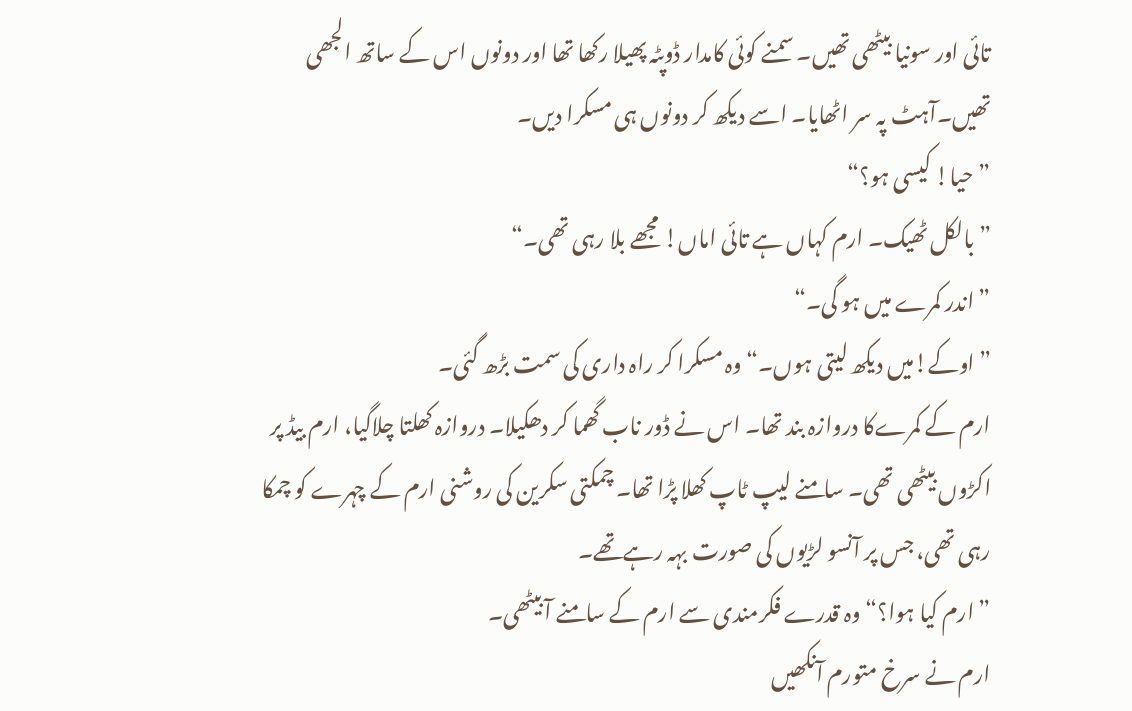تائی اور سونیا بیٹھی تھیں۔ سمنے کوئی کامدار ڈوپٹہ پھیلا رکھا تھا اور دونوں اس کے ساتھ الجھی تھیں۔آہٹ پہ سر اٹھایا۔ اسے دیکھ کر دونوں ہی مسکرا دیں۔
”حیا! کیسی ہو؟“
”بالکل ٹھیک۔ ارم کہاں ہے تائی اماں! مجھے بلا رہی تھی۔“
”اندر کمرے میں ہو گی۔“
”اوکے!میں دیکھ لیتی ہوں۔“ وہ مسکرا کر راہ داری کی سمت بڑھ گئی۔
ارم کے کمرےکا دروازہ بند تھا۔ اس نے ڈور ناب گھما کر دھکیلا۔ دروازہ کھلتا چلاگیا، ارم بیڈ پر اکڑوں بیٹھی تھی۔ سامنے لیپ ٹاپ کھلا پڑا تھا۔ چمکتی سکرین کی روشنی ارم کے چہرے کو چمکا رہی تھی، جس پر آنسو لڑیوں کی صورت بہہ رہےتھے۔
”ارم کیا ہوا؟“ وہ قدرے فکرمندی سے ارم کے سامنے آ بیٹھی۔
ارم نے سرخ متورم آنکھیں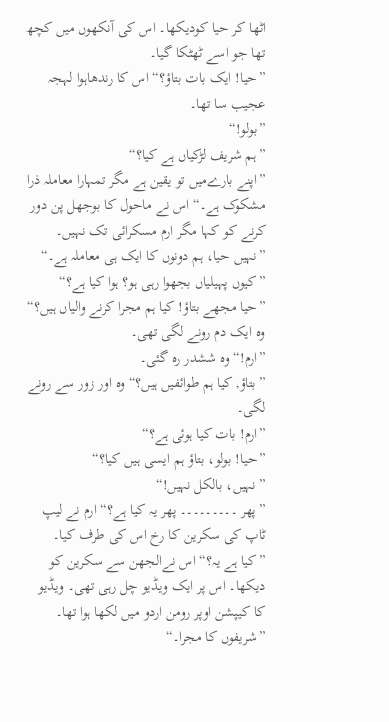اٹھا کر حیا کودیکھا۔ اس کی آنکھوں میں کچھ تھا جو اسے ٹھٹکا گیا۔
”حیا! ایک بات بتاؤ؟“ اس کا رندھاہوا لہجہ عجیب سا تھا۔
”بولو!“
”ہم شریف لڑکیاں ہے کیا؟“
”اپنے بارےمیں تو یقین ہے مگر تمہارا معاملہ ذرا مشکوک ہے۔“ اس نے ماحول کا بوجھل پن دور کرنے کو کہا مگر ارم مسکرائی تک نہیں۔
”نہیں حیا، ہم دونوں کا ایک ہی معاملہ ہے۔“
”کیوں پہیلیاں بجھوا رہی ہو؟ ہوا کیا ہے؟“
”حیا مجھے بتاؤ! کیا ہم مجرا کرنے والیاں ہیں؟“ وہ ایک دم رونے لگی تھی۔
”ارم!“ وہ ششدر رہ گئی۔
”بتاؤ, کیا ہم طوائفیں ہیں؟“ وہ اور زور سے رونے لگی۔
”ارم! بات کیا ہوئی ہے؟“
”حیا! بولو، بتاؤ ہم ایسی ہیں کیا؟“
”نہیں، بالکل نہیں!“
”پھر ۔۔۔۔۔۔۔۔۔ پھر یہ کیا ہے؟“ ارم نے لیپ ٹاپ کی سکرین کا رخ اس کی طرف کیا۔
”کیا ہے یہ؟“ اس نےالجھن سے سکرین کو دیکھا۔ اس پر ایک ویڈیو چل رہی تھی۔ ویڈیو کا کیپشن اوپر رومن اردو میں لکھا ہوا تھا۔
”شریفوں کا مجرا۔“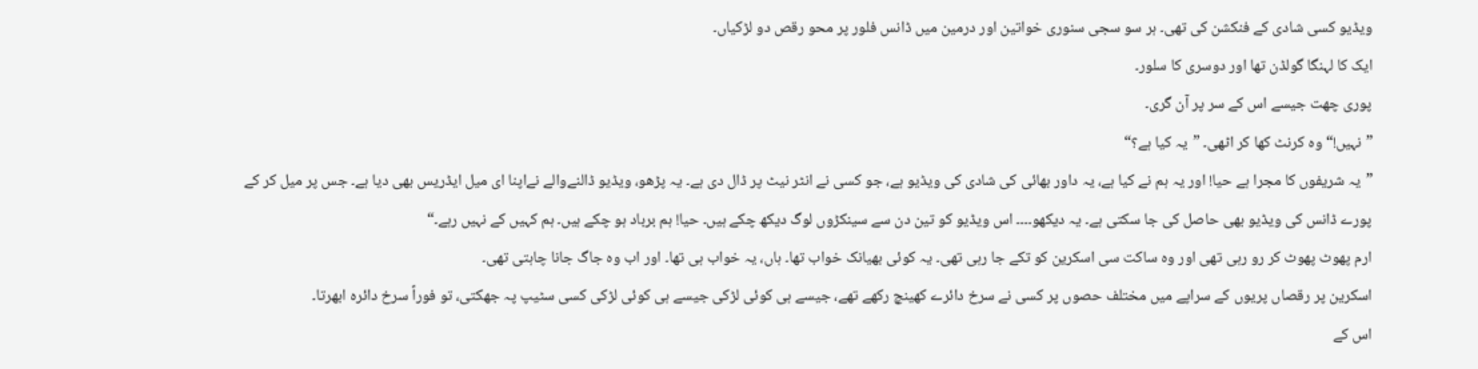ویڈیو کسی شادی کے فنکشن کی تھی۔ ہر سو سجی سنوری خواتین اور درمین میں ڈانس فلور پر محو رقص دو لڑکیاں۔
ایک کا لہنگا گولڈن تھا اور دوسری کا سلور۔
پوری چھت جیسے اس کے سر پر آن گری۔
”نہیں!“ وہ کرنٹ کھا کر اٹھی۔ ”یہ کیا ہے؟“
”یہ شریفوں کا مجرا ہے حیا! اور یہ ہم نے کیا ہے، یہ داور بھائی کی شادی کی ویڈیو ہے، جو کسی نے انٹر نیٹ پر ڈال دی ہے۔ یہ پڑھو، ویڈیو ڈالنےوالے نےاپنا ای میل ایڈریس بھی دیا ہے۔ جس پر میل کر کے پورے ڈانس کی ویڈیو بھی حاصل کی جا سکتی ہے۔ یہ دیکھو۔۔۔۔ اس ویڈیو کو تین دن سے سینکڑوں لوگ دیکھ چکے ہیں۔ حیا! ہم برباد ہو چکے ہیں۔ ہم کہیں کے نہیں رہے۔“
ارم پھوٹ پھوٹ کر رو رہی تھی اور وہ ساکت سی اسکرین کو تکے جا رہی تھی۔ یہ کوئی بھیانک خواب تھا۔ ہاں، یہ خواب ہی تھا۔ اور اب وہ جاگ جانا چاہتی تھی۔
اسکرین پر رقصاں پریوں کے سراپے میں مختلف حصوں پر کسی نے سرخ دائرے کھینچ رکھے تھے، جیسے ہی کوئی لڑکی جیسے ہی کوئی لڑکی کسی سٹیپ پہ جھکتی، تو فوراً سرخ دائرہ ابھرتا۔
اس کے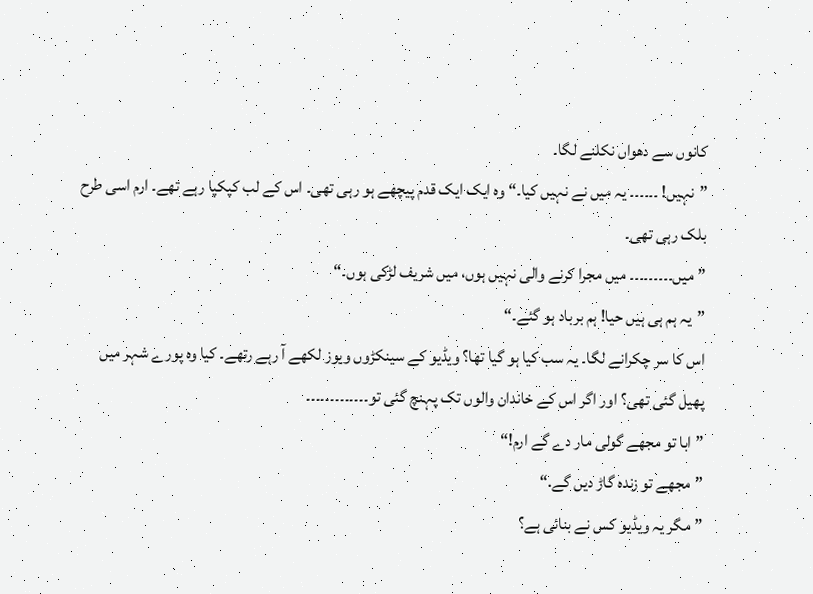کانوں سے دھواں نکلنے لگا۔
”نہیں! ۔۔۔۔۔۔ یہ میں نے نہیں کیا۔“ وہ ایک ایک قدم پیچھے ہو رہی تھی۔ اس کے لب کپکپا رہے تھے۔ ارم اسی طرح بلک رہی تھی۔
”میں۔۔۔۔۔۔۔۔۔ میں مجرا کرنے والی نہیں ہوں، میں شریف لڑکی ہوں۔“
”یہ ہم ہی ہیں حیا! ہم برباد ہو گئے۔“
اس کا سر چکرانے لگا۔ یہ سب کیا ہو گیا تھا؟ ویڈیو کے سینکڑوں ویوز لکھے آ رہے رتھے۔ کیا وہ پورے شہر میں پھیل گئی تھی؟ اور اگر اس کے خاندان والوں تک پہنچ گئی تو۔۔۔۔۔۔۔۔۔۔۔۔۔
”ابا تو مجھے گولی مار دے گے ارم!“
”مجھے تو زندہ گاڑ دیں گے.“
”مگر یہ ویڈیو کس نے بنائی ہے؟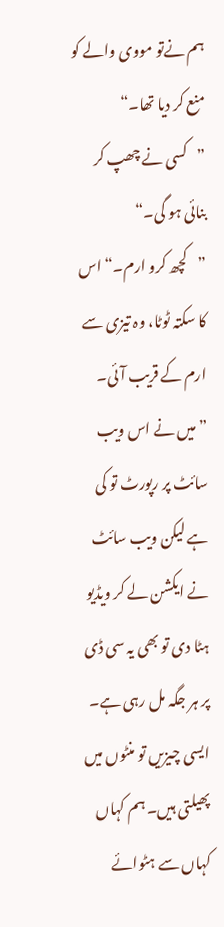ہم نےتو مووی والے کو منع کر دیا تھا۔“
”کسی نے چھپ کر بنائی ہو گی۔“
”کچھ کرو ارم۔“ اس کا سکتہ ٹوٹا، وہ تیزی سے ارم کے قریب آئی۔
”میں نے اس ویب سائٹ پر رپورٹ تو کی ہے لیکن ویب سائٹ نے ایکشن لے کر ویڈیو ہٹا دی تو بھی یہ سی ڈی پر ہر جگہ مل رہی ہے۔ ایسی چیزیں تو منٹوں میں پھیلتی ہیں۔ ہم کہاں کہاں سے ہٹوائے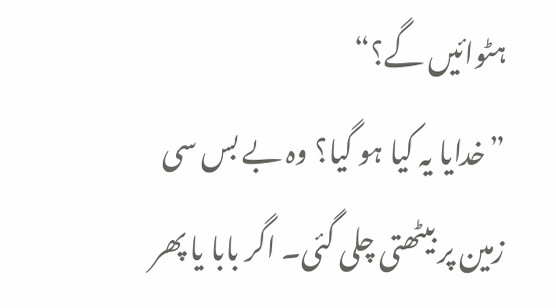ہٹوائیں گے؟“
”خدایا یہ کیا ہو گیا؟ وہ بے بس سی زمین پر بیٹھتی چلی گئی۔ اگر بابا یا پھر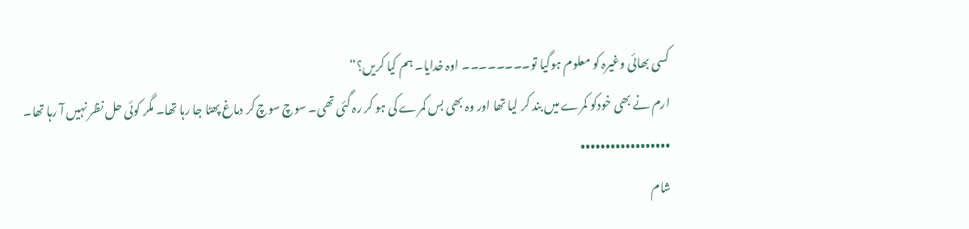کسی بھائی وغیرہ کو معلوم ہوگیا تو۔۔۔۔۔۔۔۔ اوہ خدایا۔ ہم کیا کریں؟“
ارم نے بھی خودکو کمرے میں بند کر لیا تھا اور وہ بھی بس کمرے کی ہو کر رہ گئی تھی۔ سوچ سوچ کر دماغ پھٹا جا رہا تھا۔ مگر کوئی حل نظر نہیں آ رہا تھا۔
••••••••••••••••••
شام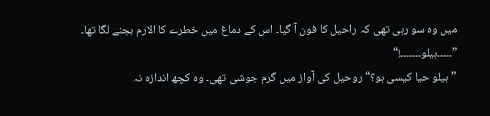میں وہ سو رہی تھی کہ راحیل کا فون آ گیا۔ اس کے دماغ میں خطرے کا الارم بجنے لگا تھا۔
”۔۔۔۔۔ہیلو۔۔۔۔۔۔۔!“
”ہیلو حیا کیسی ہو؟“ روحیل کی آواز میں گرم جوشی تھی۔ وہ کچھ اندازہ نہ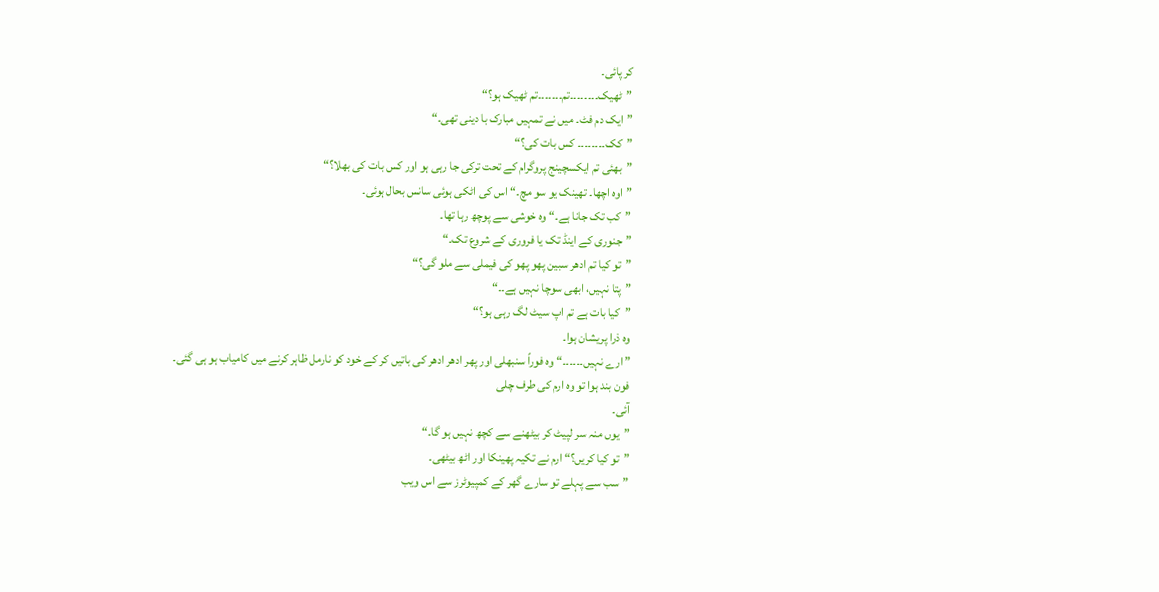کر پائی۔
”ٹھیک۔۔۔۔۔۔۔۔تم۔۔۔۔۔۔۔تم ٹھیک ہو؟“
”ایک دم فٹ۔ میں نے تمہیں مبارک با دینی تھی۔“
”کک۔۔۔۔۔۔۔۔ کس بات کی؟“
”بھئی تم ایکسچینج پروگرام کے تحت ترکی جا رہی ہو اور کس بات کی بھلا؟“
”اوہ اچھا۔ تھینک یو سو مچ۔“ اس کی اٹکی ہوئی سانس بحال ہوئی۔
”کب تک جانا ہے۔“ وہ خوشی سے پوچھ رہا تھا۔
”جنوری کے اینڈ تک یا فروری کے شروع تک۔“
”تو کیا تم ادھر سبین پھو پھو کی فیملی سے ملو گی؟“
”پتا نہیں، ابھی سوچا نہیں ہے۔۔“
”کیا بات ہے تم اپ سیٹ لگ رہی ہو؟“
وہ ذرا پریشان ہوا۔
”ارے نہیں۔۔۔۔۔۔“ وہ فوراً سنبھلی اور پھر ادھر ادھر کی باتیں کر کے خود کو نارمل ظاہر کرنے میں کامیاب ہو ہی گئی۔
فون بند ہوا تو وہ ارم کی طرف چلی
آئی۔
”یوں منہ سر لپیٹ کر بیٹھنے سے کچھ نہیں ہو گا۔“
”تو کیا کریں؟“ ارم نے تکیہ پھینکا اور اٹھ بیٹھی۔
”سب سے پہلے تو سارے گھر کے کمپیوٹرز سے اس ویب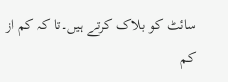سائٹ کو بلاک کرتے ہیں۔تا کہ کم از کم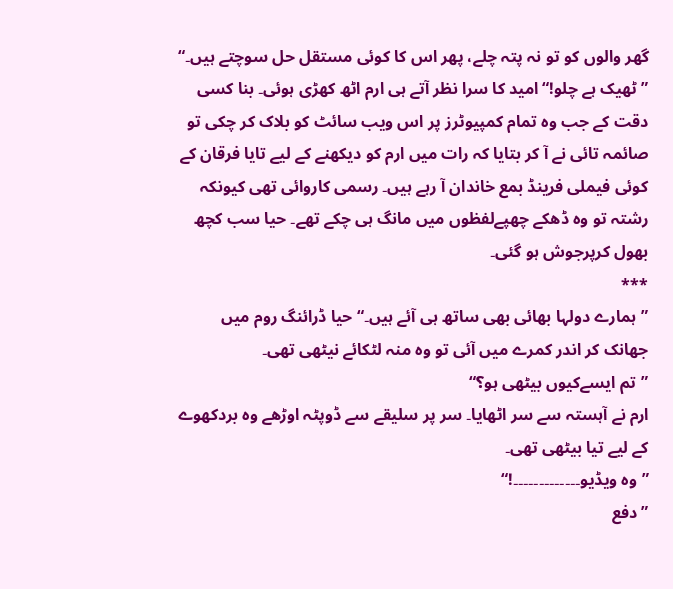گھر والوں کو تو نہ پتہ چلے، پھر اس کا کوئی مستقل حل سوچتے ہیں۔“
”ٹھیک ہے چلو!“ امید کا سرا نظر آتے ہی ارم اٹھ کھڑی ہوئی۔ بنا کسی دقت کے جب وہ تمام کمپیوٹرز پر اس ویب سائٹ کو بلاک کر چکی تو صائمہ تائی نے آ کر بتایا کہ رات میں ارم کو دیکھنے کے لیے تایا فرقان کے کوئی فیملی فرینڈ بمع خاندان آ رہے ہیں۔ رسمی کاروائی تھی کیونکہ رشتہ تو وہ ڈھکے چھپےلفظوں میں مانگ ہی چکے تھے۔ حیا سب کچھ بھول کرپرجوش ہو گئی۔
***
”ہمارے دولہا بھائی بھی ساتھ ہی آئے ہیں۔“ حیا ڈرائنگ روم میں جھانک کر اندر کمرے میں آئی تو وہ منہ لٹکائے نیٹھی تھی۔
”تم ایسےکیوں بیٹھی ہو؟“
ارم نے آہستہ سے سر اٹھایا۔ سر پر سلیقے سے ڈوپٹہ اوڑھے وہ بردکھوے کے لیے تیا بیٹھی تھی۔
”وہ ویڈیو۔۔۔۔۔۔۔۔۔۔۔۔۔!“
”دفع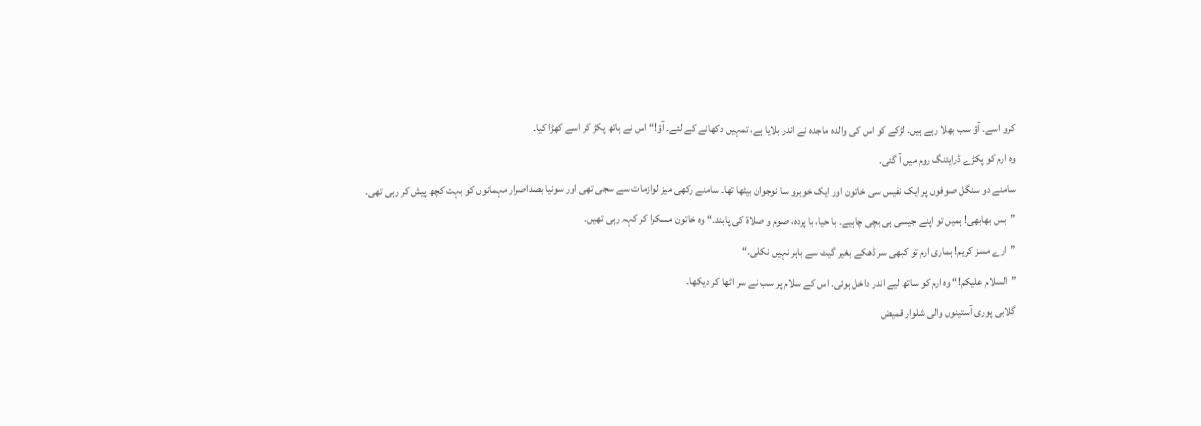کرو اسے۔ آؤ سب بھلا رہے ہیں۔ لڑکے کو اس کی والدہ ماجدہ نے اندر بلایا ہے، تمہیں دکھانے کے لئے۔ آؤ!“ اس نے ہاتھ پکڑ کر اسے کھڑا کیا۔
وہ ارم کو پکڑے ڈرایئنگ روم میں آ گئی۔
سامنے دو سنگل صوفوں پر ایک نفیس سی خاتون اور ایک خوبرو سا نوجوان بیٹھا تھا۔ سامنے رکھی میز لوازمات سے سجی تھی اور سونیا بصداصرار مہمانوں کو بہت کچھ پیش کر رہی تھی۔
”بس بھابھی! ہمیں تو اپنے جیسی ہی بچی چاہیے۔ با حیا، با پردہ، صوم و صلاة کی پابند۔“ وہ خاتون مسکرا کر کہہ رہی تھیں۔
”ارے مسز کریم! ہماری ارم تو کبھی سر ڈھکے بغیر گیٹ سے باہر نہیں نکلی۔“
”السلام علیکم!“ وہ ارم کو ساتھ لیے اندر داخل ہوئی۔ اس کے سلام پر سب نے سر اٹھا کر دیکھا۔
گلابی پوری آستینوں والی شلوار قمیض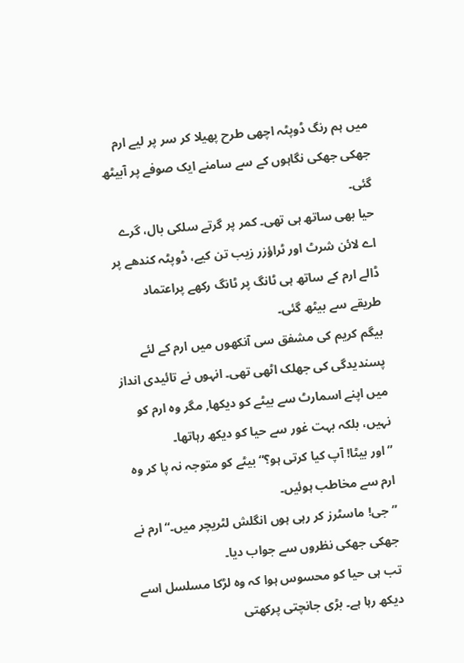میں ہم رنگ ڈوپٹہ اچھی طرح پھیلا کر سر پر لیے ارم جھکی جھکی نگاہوں کے سے سامنے ایک صوفے پر آبیٹھ گئی۔
حیا بھی ساتھ ہی تھی۔ کمر پر گرتے سلکی بال، گرے اے لائن شرٹ اور ٹراؤزر زیب تن کیے، ڈوپٹہ کندھے پر ڈالے ارم کے ساتھ ہی ٹانگ پر ٹانگ رکھے پراعتماد طریقے سے بیٹھ گئی۔
بیگم کریم کی مشفق سی آنکھوں میں ارم کے لئے پسندیدگی کی جھلک اٹھی تھی۔ انہوں نے تائیدی انداز میں اپنے اسمارٹ سے بیٹے کو دیکھا, مگر وہ ارم کو نہیں، بلکہ بہت غور سے حیا کو دیکھ رہاتھا۔
”اور بیٹا! آپ کیا کرتی ہو؟“ بیٹے کو متوجہ نہ پا کر وہ ارم سے مخاطب ہوئیں۔
”جی! ماسٹرز کر رہی ہوں انگلش لٹریچر میں۔“ ارم نے جھکی جھکی نظروں سے جواب دیا۔
تب ہی حیا کو محسوس ہوا کہ وہ لڑکا مسلسل اسے دیکھ رہا ہے۔ بڑی جانچتی پرکھتی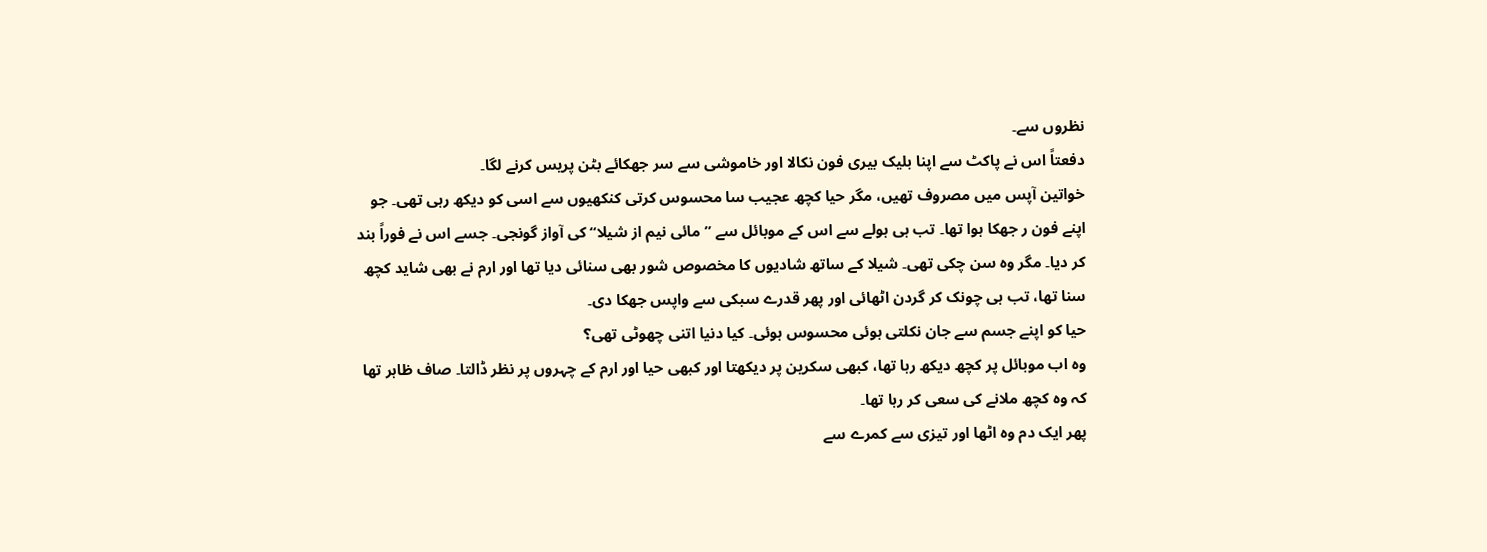نظروں سے۔
دفعتاً اس نے پاکٹ سے اپنا بلیک بیری فون نکالا اور خاموشی سے سر جھکائے بٹن پریس کرنے لگا۔
خواتین آپس میں مصروف تھیں، مگر حیا کچھ عجیب سا محسوس کرتی کنکھیوں سے اسی کو دیکھ رہی تھی۔ جو اپنے فون ر جھکا ہوا تھا۔ تب ہی ہولے سے اس کے موبائل سے ” مائی نیم از شیلا“ کی آواز گونجی۔ جسے اس نے فوراً بند کر دیا۔ مگر وہ سن چکی تھی۔ شیلا کے ساتھ شادیوں کا مخصوص شور بھی سنائی دیا تھا اور ارم نے بھی شاید کچھ سنا تھا، تب ہی چونک کر گردن اٹھائی اور پھر قدرے سبکی سے واپس جھکا دی۔
حیا کو اپنے جسم سے جان نکلتی ہوئی محسوس ہوئی۔ کیا دنیا اتنی چھوٹی تھی؟
وہ اب موبائل پر کچھ دیکھ رہا تھا، کبھی سکرین پر دیکھتا اور کبھی حیا اور ارم کے چہروں پر نظر ڈالتا۔ صاف ظاہر تھا کہ وہ کچھ ملانے کی سعی کر رہا تھا۔
پھر ایک دم وہ اٹھا اور تیزی سے کمرے سے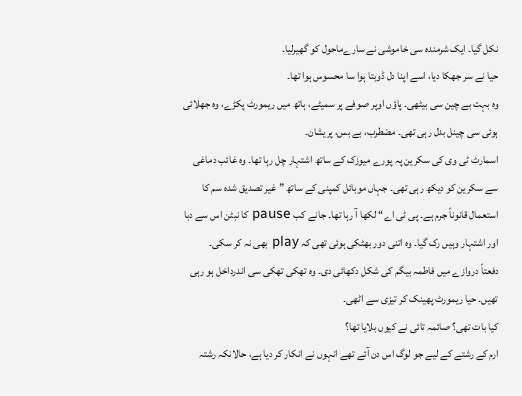نکل گیا۔ ایک شرمندہ سی خاموشی نے سارےماحول کو گھیرلیا۔
حیا نے سر جھکا دیا، اسے اپنا دل ڈوبتا ہوا سا محسوس ہوا تھا۔
وہ بہت بے چین سی بیٹھی۔ پاؤں اوپر صوفے پر سمیٹے، ہاتھ میں ریمورٹ پکڑے، وہ جھلائی ہوئی سی چینل بدل رہی تھی۔ مضطرب، بے بس، پریشان۔
اسمارٹ ٹی وی کی سکرین پہ پورے میوزک کے ساتھ اشتہار چل رہا تھا۔ وہ غائب دماغی سے سکرین کو دیکھ رہی تھی۔ جہاں موبائل کمپنی کے ساتھ ” غیر تصدیق شدہ سم کا استعمال قانوناً جرم ہے۔ پی ٹی اے“ لکھا آ رہا تھا۔ جانے کب pause کا نبٹن اس سے دبا اور اشتہار وہیں رک گیا۔ وہ اتنی دور بھٹکی ہوئی تھی کہ play بھی نہ کر سکی۔
دفعتاً دروازے میں فاطمہ بیگم کی شکل دکھائی دی۔ وہ تھکی تھکی سی اندرداخل ہو رہی تھیں۔ حیا ریمورٹ پھینک کر تیزی سے اٹھی۔
کیا بات تھی؟ صائمہ تائی نے کیوں بلایا تھا؟
ارم کے رشتے کے لیے جو لوگ اس دن آئے تھے انہوں نے انکار کر دیا ہے، حالانکہ رشتہ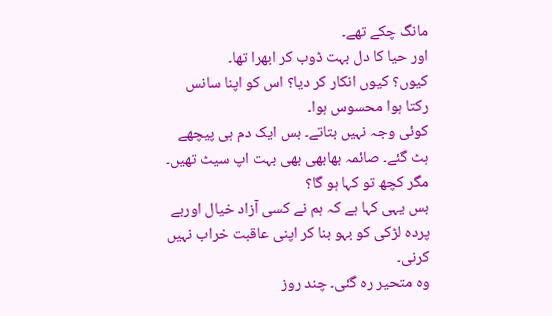مانگ چکے تھے۔
اور حیا کا دل بہت ڈوب کر ابھرا تھا۔
کیوں؟ کیوں انکار کر دیا؟ اس کو اپنا سانس رکتا ہوا محسوس ہوا۔
کوئی وجہ نہیں بتاتے۔ بس ایک دم ہی پیچھے ہٹ گئے۔ صائمہ بھابھی بھی بہت اپ سیٹ تھیں۔
مگر کچھ تو کہا ہو گا؟
بس یہی کہا ہے کہ ہم نے کسی آزاد خیال اوربے پردہ لڑکی کو بہو بنا کر اپنی عاقبت خراب نہیں کرنی۔
وہ متحیر رہ گئی۔ چند روز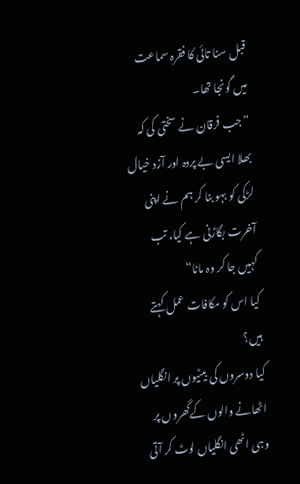قبل سنا تائی کا فقرہ سماعت میں گونجا تھا۔
”جب فرقان نے سختی کی کہ بھلا ایسی بے پردہ اور آزد خیال لڑکی کو بہو بنا کر ہم نے اپنی آخرت بگاڑنی ہے کیا، تب کہیں جا کر وہ مانا“
کیا اس کو مکافات عمل کہتے ہیں؟
کیا دوسروں کی بیٹیوں پر انگلیاں اٹھانے والوں کےگھروں پر وہی اٹھی انگلیاں لوٹ کر آتی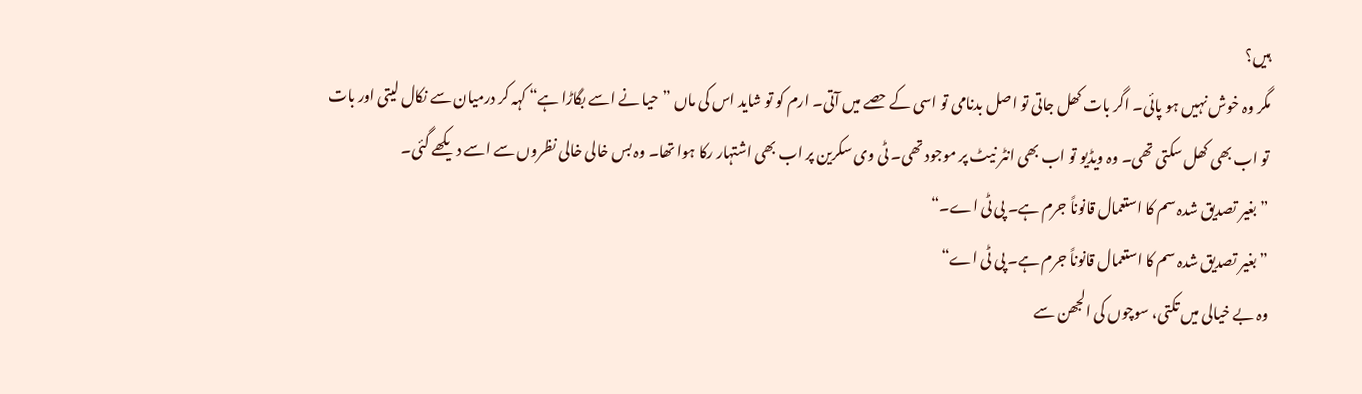ہیں؟
مگر وہ خوش نہیں ہو پائی۔ اگر بات کھل جاتی تو اصل بدنامی تو اسی کے حصے میں آتی۔ ارم کو تو شاید اس کی ماں ”حیا نے اسے بگاڑا ہے“ کہہ کر درمیان سے نکال لیتی اور بات تو اب بھی کھل سکتی تھی۔ وہ ویڈیو تو اب بھی انٹر نیٹ پر موجود تھی۔ ٹی وی سکرین پر اب بھی اشتہار رکا ہوا تھا۔ وہ بس خالی خالی نظروں سے اسے دیکھے گئی۔
”بغیر تصدیق شدہ سم کا استعمال قانوناً جرم ہے۔ پی ٹی اے۔“
”بغیر تصدیق شدہ سم کا استعمال قانوناً جرم ہے۔ پی ٹی اے“
وہ بے خیالی میں تکتی، سوچوں کی الجھن سے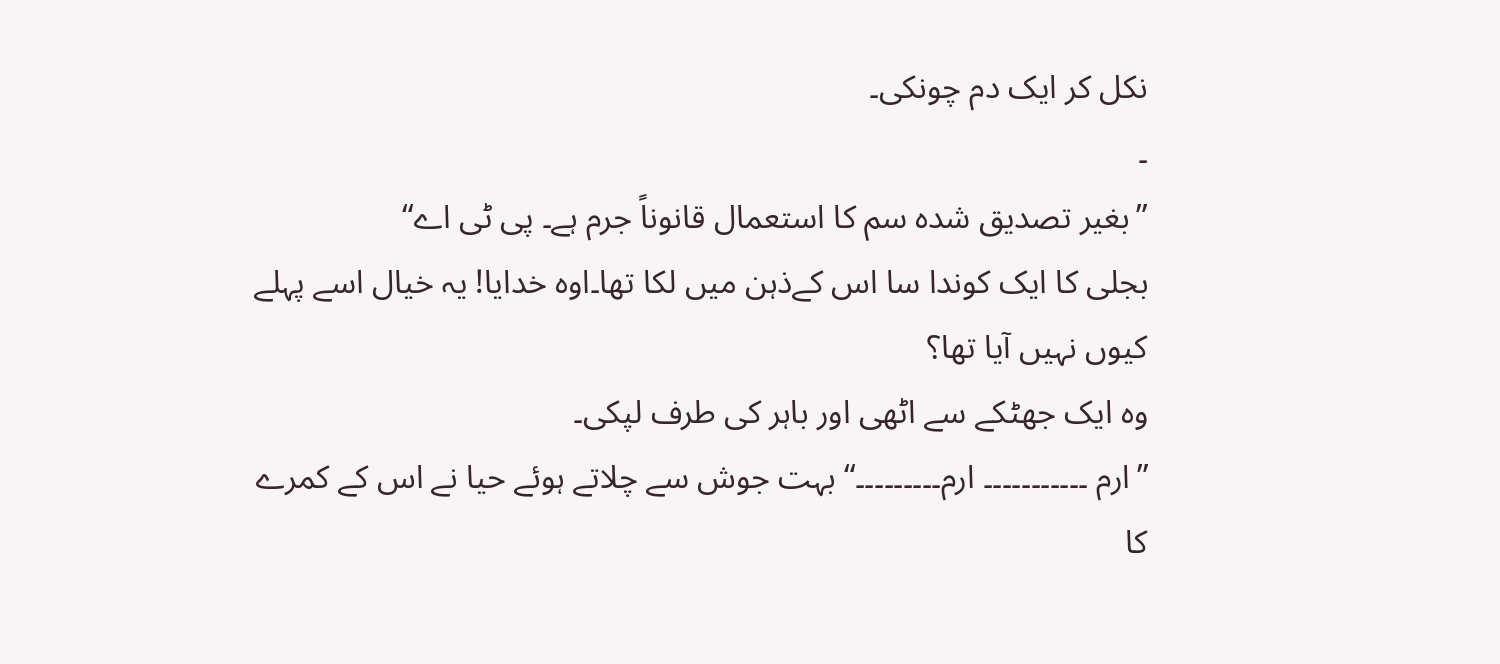نکل کر ایک دم چونکی۔
۔
”بغیر تصدیق شدہ سم کا استعمال قانوناً جرم ہے۔ پی ٹی اے“
بجلی کا ایک کوندا سا اس کےذہن میں لکا تھا۔اوہ خدایا! یہ خیال اسے پہلے کیوں نہیں آیا تھا؟
وہ ایک جھٹکے سے اٹھی اور باہر کی طرف لپکی۔
”ارم ۔۔۔۔۔۔۔۔۔۔۔ ارم۔۔۔۔۔۔۔۔۔“ بہت جوش سے چلاتے ہوئے حیا نے اس کے کمرے کا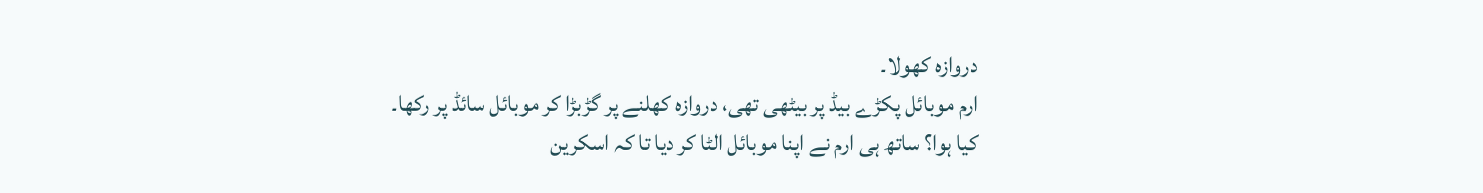دروازہ کھولا۔
ارم موبائل پکڑے بیڈ پر بیٹھی تھی، دروازہ کھلنے پر گڑبڑا کر موبائل سائڈ پر رکھا۔
کیا ہوا؟ ساتھ ہی ارم نے اپنا موبائل الٹا کر دیا تا کہ اسکرین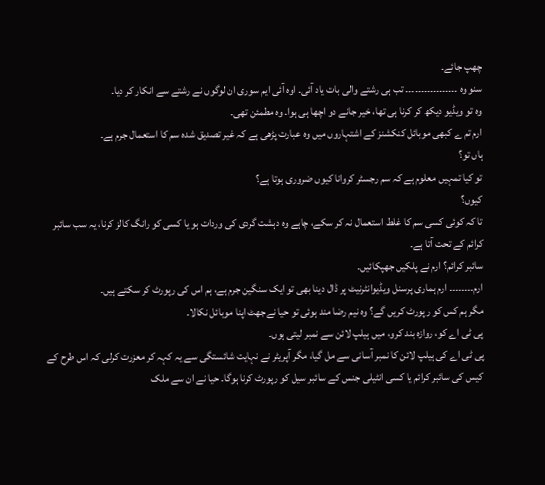چھپ جائے۔
سنو وہ ۔۔۔۔۔۔۔۔۔۔۔۔۔۔۔۔۔ تب ہی رشتے والی بات یاد آئی۔ اوہ آئی ایم سوری ان لوگوں نے رشتے سے انکار کر دیا۔
وہ تو ویڈیو دیکھ کر کرنا ہی تھا، خیر جانے دو اچھا ہی ہوا۔ وہ مطمئن تھی۔
ارم تم ے کبھی موبائل کنکشنز کے اشتہاروں میں وہ عبارت پڑھی ہے کہ غیر تصدیق شدہ سم کا استعمال جرم ہے۔
ہاں تو؟
تو کیا تمہیں معلوم ہے کہ سم رجسٹر کروانا کیوں ضروری ہوتا ہے؟
کیوں؟
تا کہ کوئی کسی سم کا غلط استعمال نہ کر سکے، چاہے وہ دہشت گردی کی وردات ہو یا کسی کو رانگ کالز کرنا، یہ سب سائبر کرائم کے تحت آتا ہے۔
سائبر کرائم؟ ارم نے پلکیں جھپکائیں۔
ارم۔۔۔۔۔۔۔۔ ارم ہماری پرسنل ویڈیوانٹرنیٹ پر ڈال دینا بھی تو ایک سنگین جرم ہے، ہم اس کی رپورٹ کر سکتے ہیں۔
مگر ہم کس کو رپورٹ کریں گے؟ وہ نیم رضا مند ہوئی تو حیا نےجھٹ اپنا موبائل نکالا۔
پی ٹی اے کو، روازہ بند کرو، میں ہیلپ لائن سے نمبر لیتی ہوں۔
پی ٹی اے کی ہیلپ لائن کا نمبر آسانی سے مل گیا، مگر آپریٹر نے نہایت شائستگی سے یہ کہہ کر معزرت کرلی کہ اس طرح کے کیس کی سائبر کرائم یا کسی انٹیلی جنس کے سائبر سیل کو رپورٹ کرنا ہوگا۔ حیا نے ان سے ملک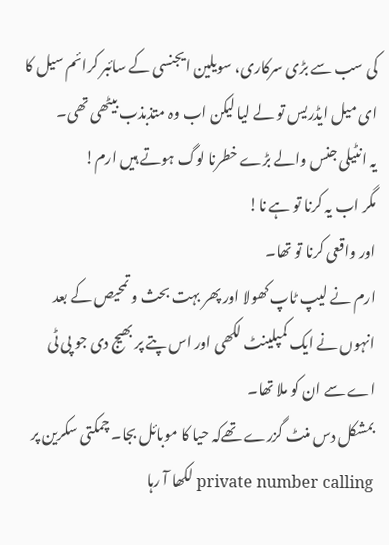کی سب سے بڑی سرکاری، سویلین ایجنسی کے سائبر کرائم سیل کا ای میل ایڈریس تو لے لیا لیکن اب وہ متذبذب بیٹھی تھی۔
یہ انٹیلی جنس والے بڑے خطرنا لوگ ہوتے ہیں ارم!
مگر اب یہ کرنا تو ہے نا!
اور واقعی کرنا تو تھا۔
ارم نے لیپ ٹاپ کھولا اور پھر بہت بحث و تمحیص کے بعد انہوں نے ایک کمپلینٹ لکھی اور اس پتے پر بھیج دی جو پی ٹی اے سے ان کو ملا تھا۔
بمشکل دس منٹ گزرے تھےکہ حیا کا موبائل بجا۔ چمکتی سکرین پر private number calling لکھا آ رہا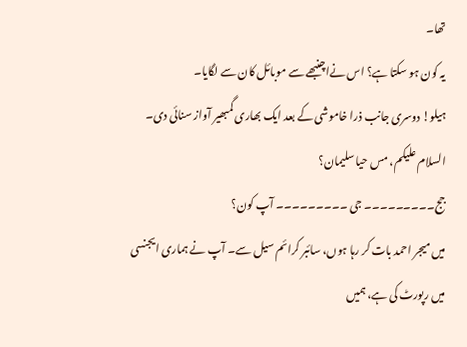تھا۔
یہ کون ہو سکتا ہے؟ اس نےاچنبھے سے موبائل کان سے لگایا۔
ہیلو! دوسری جانب ذرا خاموشی کے بعد ایک بھاری گمبھیر آواز سنائی دی۔
السلام علیکم، مس حیا سلیمان؟
جج۔۔۔۔۔۔۔۔۔ جی ۔۔۔۔۔۔۔۔۔ آپ کون؟
میں میجر احمد بات کر رہا ہوں، سائبر کرائم سیل سے۔ آپ نے ہماری ایجنسی میں رپورٹ کی ہے، ہمیں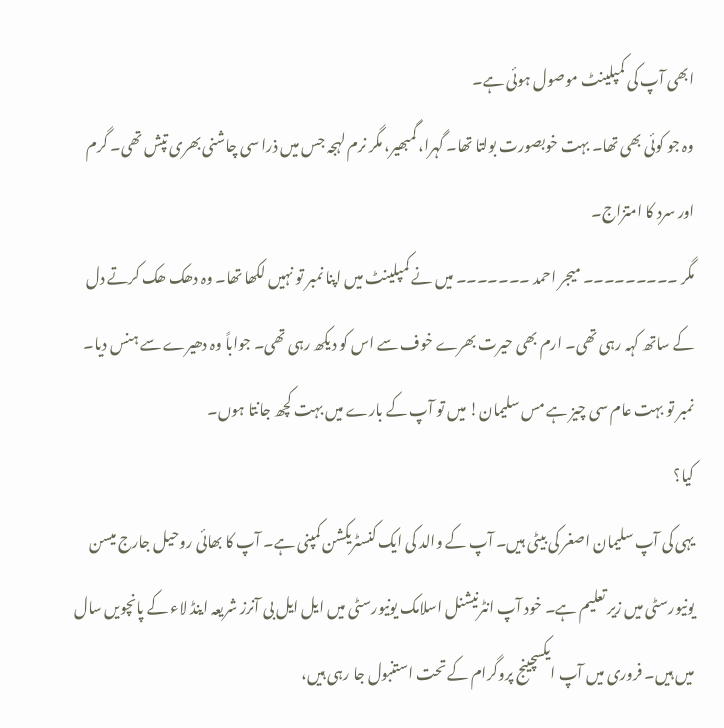ابھی آپ کی کمپلینٹ موصول ہوئی ہے۔
وہ جو کوئی بھی تھا۔ بہت خوبصورت بولتا تھا۔ گہرا، گمبھیر، مگر نرم لہجہ جس میں ذرا سی چاشنی بھری تپش تھی۔ گرم اور سرد کا امتزاج۔
مگر ۔۔۔۔۔۔۔۔۔ میجر احمد ۔۔۔۔۔۔۔ میں نے کمپلینٹ میں اپنا نمبر تو نہیں لکھا تھا۔ وہ دھک ھک کرتے دل کے ساتھ کہہ رہی تھی۔ ارم بھی حیرت بھرے خوف سے اس کو دیکھ رہی تھی۔ جواباً وہ دھیرے سے ہنس دیا۔
نمبر تو بہت عام سی چیز ہے مس سلیمان! میں تو آپ کے بارے میں بہت کچھ جانتا ہوں۔
کیا؟
یہی کی آپ سلیمان اصغر کی بیٹی ہیں۔ آپ کے والد کی ایک کنسٹریکشن کمپنی ہے۔ آپ کا بھائی روحیل جارج میسن یونیورسٹی میں زیر تعلیم ہے۔ خود آپ انٹرنیشنل اسلامک یونیورسٹی میں ایل ایل بی آنرز شریعہ اینڈ لاء کے پانچویں سال میں ہیں۔ فروری میں آپ ایکسچینج پروگرام کے تحت استنبول جا رہی ہیں،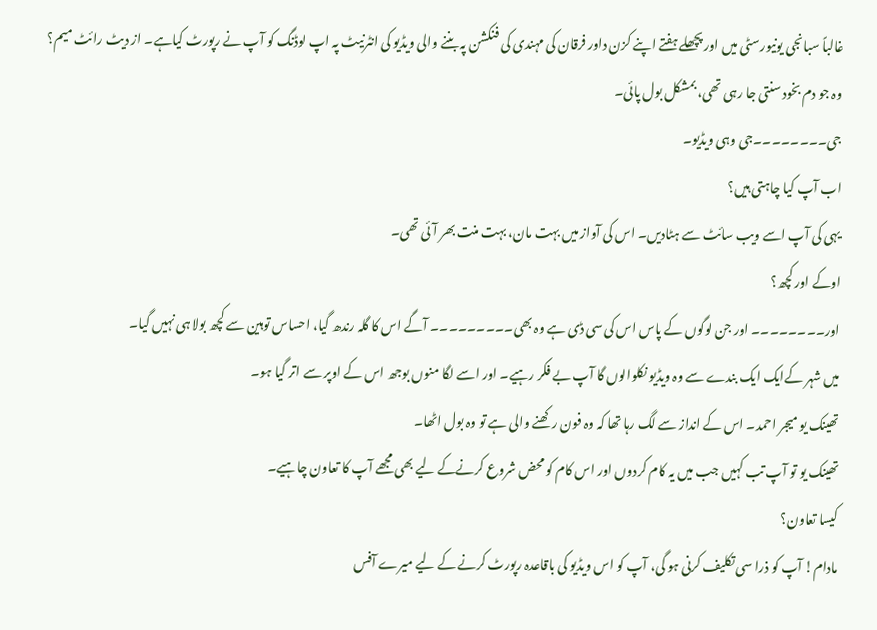غالباً سبانجی یونیورسٹی میں اور پچھلے ہفتے اپنے کزن داور فرقان کی مہندی کی فنکشن پہ بننے والی ویڈیو کی انٹرنیٹ پہ اپ لوڈنگ کو آپ نے رپورٹ کیاہے۔ از دیٹ رائٹ میم؟
وہ جو دم بخود سنتی جا رہی تھی، بمشکل بول پائی۔
جی۔۔۔۔۔۔۔۔جی وہی ویڈیو۔
اب آپ کیا چاہتی ہیں؟
یہی کی آپ اسے ویب سائٹ سے ہٹادیں۔ اس کی آواز میں بہت مان، بہت منت بھر آئی تھی۔
اوکے اور کچھ؟
اور۔۔۔۔۔۔۔۔ اور جن لوگوں کے پاس اس کی سی ڈی ہے وہ بھی۔۔۔۔۔۔۔۔۔ آگے اس کا گلہ رندھ گیا، احساس توہین سے کچھ بولا ہی نہیں گیا۔
میں شہر کےایک ایک بندے سے وہ ویڈیو نکلوالوں گا آپ بے فکر رہیے۔ اور اسے لگا منوں بوجھ اس کے اوپر سے اتر گیا ہو۔
تھینک یو میجر احمد۔ اس کے انداز سے لگ رہا تھا کہ وہ فون رکھنے والی ہے تو وہ بول اٹھا۔
تھینک یو تو آپ تب کہیں جب میں یہ کام کردوں اور اس کام کو محض شروع کرنےکے لیے بھی مجھے آپ کا تعاون چاہیے۔
کیسا تعاون؟
مادام! آپ کو ذرا سی تکلیف کرنی ہو گی، آپ کو اس ویڈیو کی باقاعدہ رپورٹ کرنے کے لیے میرے آفس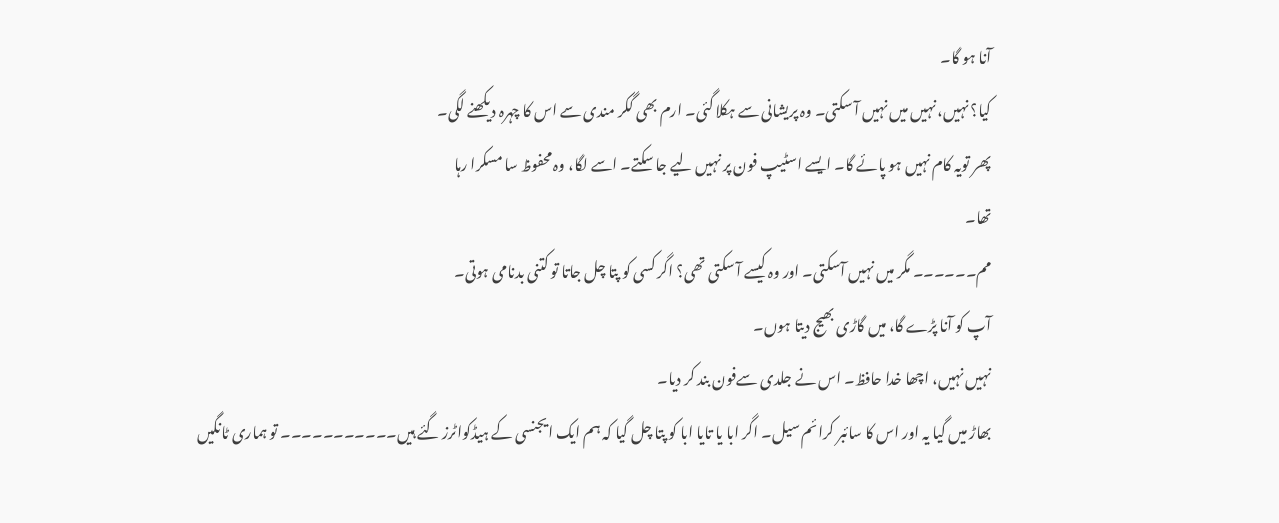آنا ہو گا۔
کیا؟ نہیں، نہیں میں نہیں آ سکتی۔ وہ پریشانی سے ہکلا گئی۔ ارم بھی گکر مندی سے اس کا چہرہ دیکھنے لگی۔
پھر تویہ کام نہیں ہو پائے گا۔ ایسے اسٹیپ فون پر نہیں لیے جا سکتے۔ اسے لگا، وہ محفوظ سا مسکرا رہا
تھا۔
مم۔۔۔۔۔۔ مگر میں نہیں آسکتی۔ اور وہ کیسے آ سکتی تھی؟ اگر کسی کو پتا چل جاتا تو کتنی بدنامی ہوتی۔
آپ کو آنا پڑے گا، میں گاڑی بھیج دیتا ہوں۔
نہیں نہیں، اچھا خدا حافظ۔ اس نے جلدی سےفون بند کر دیا۔
بھاڑ میں گیا یہ اور اس کا سائبر کرائم سیل۔ اگر ابا یا تایا ابا کو پتا چل گیا کہ ہم ایک ایجنسی کے ہیڈکواٹرز گئے ہیں۔۔۔۔۔۔۔۔۔۔۔ تو ہماری ٹانگیں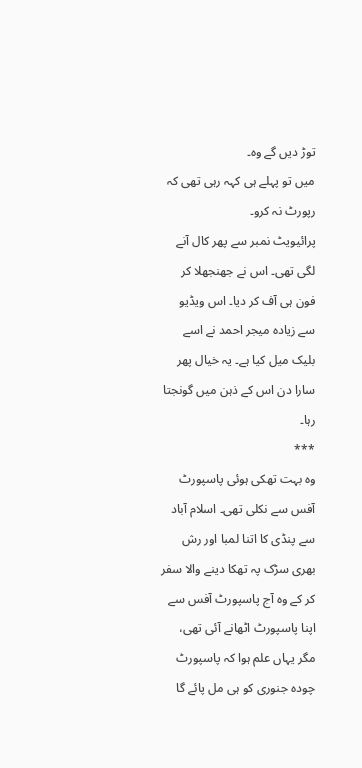توڑ دیں گے وہ۔
میں تو پہلے ہی کہہ رہی تھی کہ رپورٹ نہ کرو۔
پرائیویٹ نمبر سے پھر کال آنے لگی تھی۔ اس نے جھنجھلا کر فون ہی آف کر دیا۔ اس ویڈیو سے زیادہ میجر احمد نے اسے بلیک میل کیا ہے۔ یہ خیال پھر سارا دن اس کے ذہن میں گونجتا رہا۔
***
وہ بہت تھکی ہوئی پاسپورٹ آفس سے نکلی تھی۔ اسلام آباد سے پنڈی کا اتنا لمبا اور رش بھری سڑک پہ تھکا دینے والا سفر کر کے وہ آج پاسپورٹ آفس سے اپنا پاسپورٹ اٹھانے آئی تھی، مگر یہاں علم ہوا کہ پاسپورٹ چودہ جنوری کو ہی مل پائے گا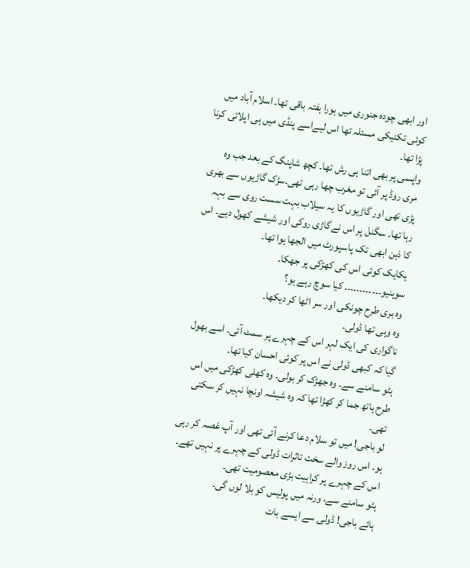اور ابھی چودہ جنوری میں ہورا ہفتہ باقی تھا۔ اسلام آباد میں کوئی تکنیکی مسئلہ تھا اس لیےاسے پنڈی میں ہی اپلائی کرنا پڑا تھا۔
واپسی پر بھی اتنا ہی رش تھا۔ کچھ شاپنگ کے بعد جب وہ مری روڈ پر آئی تو مغرب چھا رہی تھی۔سڑک گاڑیوں سے بھری پڑی تھی اور گاڑیوں کا یہ سیلاب بہت سست روی سے بہہ رہا تھا۔ سگنل پر اس نےگاڑی روکی اور شیشے کھول دیے۔ اس کا ذہن ابھی تک پاسپورٹ میں الجھا ہوا تھا۔
یکایک کوئی اس کی کھڑکی پر جھکا۔
سوہنیو۔۔۔۔۔۔۔۔۔۔۔۔ کیا سوچ رہے ہو؟
وہ بری طرح چونکی اور سر اٹھا کر دیکھا۔
وہ وہی تھا ڈولی۔
ناگواری کی ایک لہر اس کے چہرے پر سمٹ آئی۔ اسے بھول گیا کہ کبھی ڈولی نے اس پر کوئی احسان کیا تھا۔
ہٹو سامنے سے۔ وہ جھڑک کر بولی۔ وہ کھلی کھڑکی میں اس طرح ہاتھ جما کر کھڑا تھا کہ وہ شیشہ اونچا نہیں کر سکتی تھی۔
لو باجی! میں تو سلام دعا کرنے آئی تھی اور آپ غصہ کر رہی ہو۔ اس روز والے سخت تاثرات ڈولی کے چہرے پر نہیں تھے۔ اس کے چہرے پر کراہیت بڑی معصومیت تھی۔
ہٹو سامنے سے، ورنہ میں پولیس کو بلا لوں گی۔
ہائے باجی! ڈولی سے ایسے بات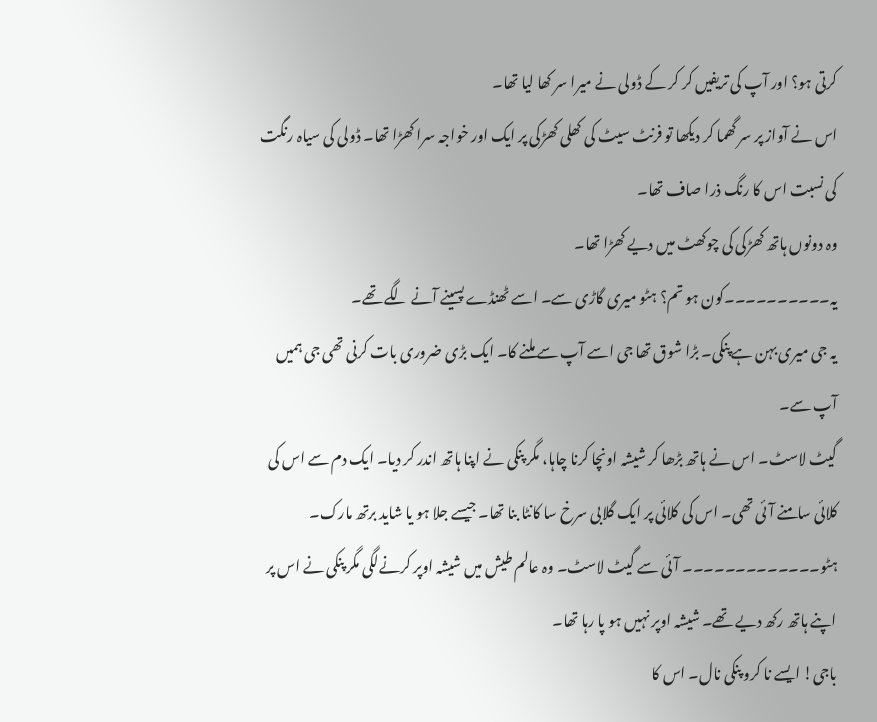کرتی ہو؟ اور آپ کی تریفیں کر کر کے ڈولی نے میرا سر کھا لیا تھا۔
اس نے آواز پر سر گھما کر دیکھا تو فرنٹ سیٹ کی کھلی کھڑکی پر ایک اور خواجہ سرا کھڑا تھا۔ ڈولی کی سیاہ رنگت کی نسبت اس کا رنگ ذرا صاف تھا۔
وہ دونوں ہاتھ کھڑکی کی چوکھٹ میں دیے کھڑا تھا۔
یہ۔۔۔۔۔۔۔۔۔۔کون ہو تم؟ ہٹو میری گاڑی سے۔ اسے ٹھنڈے پسینے آنے لگے تھے۔
یہ جی میری بہن ہے پنکی۔ بڑا شوق تھا جی اسے آپ سے ملنے کا۔ ایک بڑی ضروری بات کرنی تھی جی ہمیں آپ سے۔
گیٹ لاسٹ۔ اس نے ہاتھ بڑھا کر شیشہ اونچا کرنا چاہا، مگر پنکی نے اپنا ہاتھ اندر کر دیا۔ ایک دم سے اس کی کلائی سامنے آئی تھی۔ اس کی کلائی پر ایک گلابی سرخ سا کانٹا بنا تھا۔ جیسے جلا ہو یا شاید برتھ مارک۔
ہٹو۔۔۔۔۔۔۔۔۔۔۔۔۔ آئی سے گیٹ لاسٹ۔ وہ عالم طیش میں شیشہ اوپر کرنےلگی مگر پنکی نے اس پر اپنے ہاتھ رکھ دیے تھے۔ شیشہ اوپر نہیں ہو پا رہا تھا۔
باجی! ایسے نا کرو پنکی نال۔ اس کا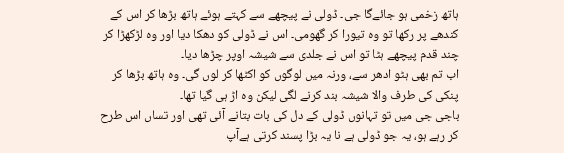ہاتھ زخمی ہو جائےگا جی۔ ڈولی نے پیچھے سے کہتے ہوئے ہاتھ بڑھا کر اس کے کندھے پر رکھا تو وہ تیورا کر گھومی۔ اس نے ڈولی کو دھکا دیا اور وہ لڑکھڑا کر چند قدم پیچھے ہٹا تو اس نے جلدی سے شیشہ اوپر چڑھا دیا۔
اب تم بھی ہٹو ادھر سے، ورنہ میں لوگوں کو اکٹھا کر لوں گی۔ وہ ہاتھ بڑھا کر پنکی کی طرف والا شیشہ بند کرنے لگی لیکن وہ اڑ ہی گیا تھا۔
باجی جی میں تو تہانوں ڈولی کے دل کی بات بتانے آئی تھی اور تساں اس طرح کر رہے ہو، یہ جو ڈولی ہے نا یہ بڑا پسند کرتی ہےآپ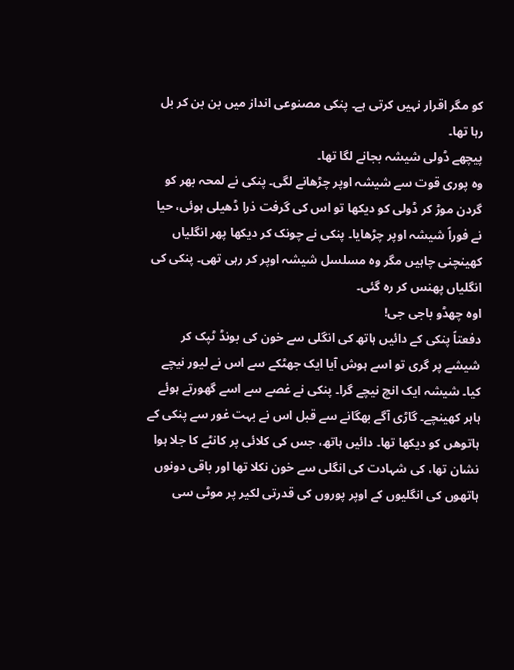کو مگر اقرار نہیں کرتی ہے۔ پنکی مصنوعی انداز میں بن بن کر بل رہا تھا۔
پیچھے ڈولی شیشہ بجانے لگا تھا۔
وہ پوری قوت سے شیشہ اوپر چڑھانے لگی۔ پنکی نے لمحہ بھر کو گردن موڑ کر ڈولی کو دیکھا تو اس کی گرفت ذرا ڈھیلی ہوئی، حیا نے فوراً شیشہ اوپر چڑھایا۔ پنکی نے چونک کر دیکھا پھر انگلیاں کھینچنی چاہیں مگر وہ مسلسل شیشہ اوپر کر رہی تھی۔ پنکی کی انگلیاں پھنس کر رہ گئی۔
اوہ چھڈو باجی جی!
دفعتاً پنکی کے دائیں ہاتھ کی انگلی سے خون کی بونڈ ٹپک کر شیشے پر گری تو اسے ہوش آیا ایک جھٹکے سے اس نے لیور نیچے کیا۔ شیشہ ایک انچ نیچے گرا۔ پنکی نے غصے سے اسے گھورتے ہوئے ہاہر کھینچے۔ گاڑی آگے بھگانے سے قبل اس نے بہت غور سے پنکی کے ہاتوھں کو دیکھا تھا۔ دائیں ہاتھ، جس کی کلائی پر کانٹے کا جلا ہوا نشان تھا، کی شہادت کی انگلی سے خون نکلا تھا اور باقی دونوں ہاتھوں کی انگلیوں کے اوپر پوروں کی قدرتی لکیر پر موٹی سی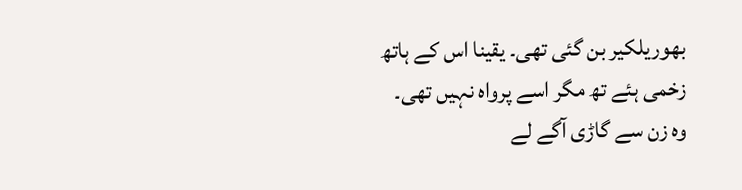بھوریلکیر بن گئی تھی۔ یقینا اس کے ہاتھ زخمی ہئے تھ مگر اسے پرواہ نہیں تھی۔
وہ زن سے گاڑی آگے لے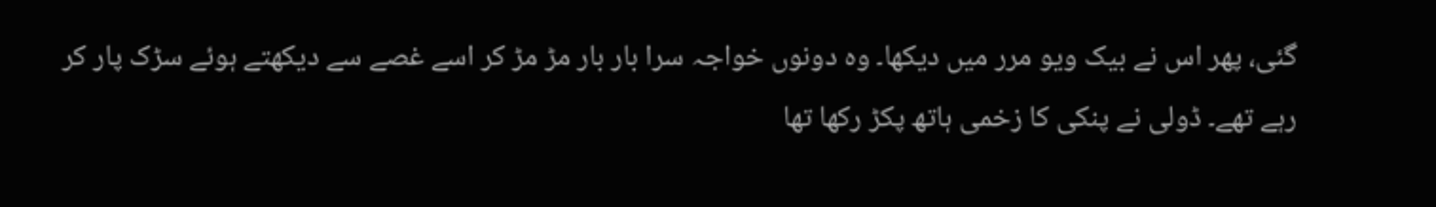گئی، پھر اس نے بیک ویو مرر میں دیکھا۔ وہ دونوں خواجہ سرا بار بار مڑ مڑ کر اسے غصے سے دیکھتے ہوئے سڑک پار کر رہے تھے۔ ڈولی نے پنکی کا زخمی ہاتھ پکڑ رکھا تھا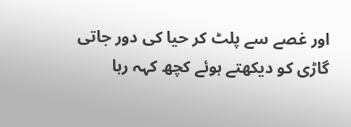اور غصے سے پلٹ کر حیا کی دور جاتی گاڑی کو دیکھتے ہوئے کچھ کہہ رہا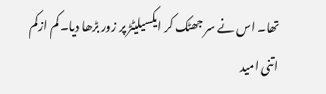تھا۔ اس نے سر جھٹک کر ایکسیلیٹڑ پر زور بڑھا دیا۔ کم ازکم اتنی امید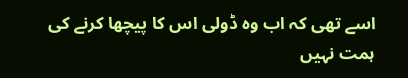اسے تھی کہ اب وہ ڈولی اس کا پیچھا کرنے کی ہمت نہیں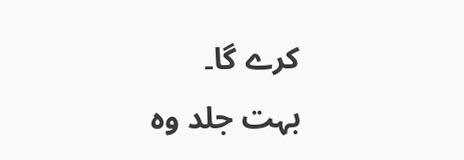کرے گا۔
بہت جلد وہ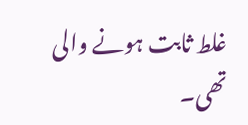غلط ثابت ہونے والی تھی۔